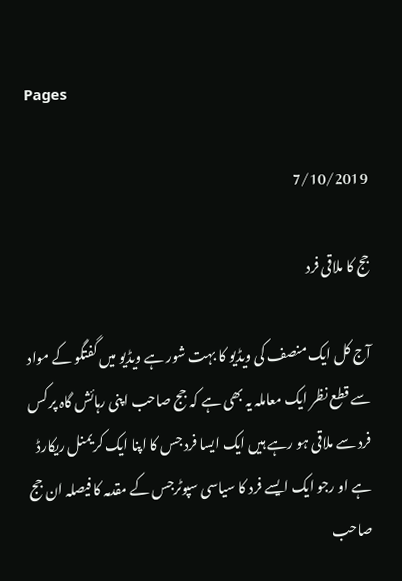Pages

7/10/2019

جج کا ملاقی فرد

آج کل ایک منصف کی ویڈیو کا بہت شور ہے ویڈیو میں گفتگو کے مواد سے قطع نظر ایک معاملہ یہ بھی ہے کہ جج صاحب اپنی رہائش گاہ پر کس فرد سے ملاقی ہو رہے ہیں ایک ایسا فرد جس کا اپنا ایک کریمنل ریکارڈ ہے او رجو ایک ایسے فرد کا سیاسی سپوٹرجس کے مقدمہ کا فیصلہ ان جج صاحب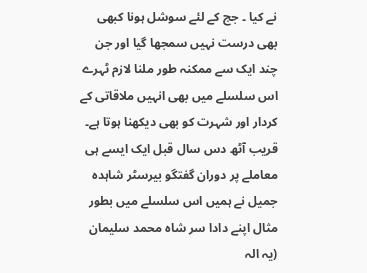نے کیا ۔ جج کے لئے سوشل ہونا کبھی بھی درست نہیں سمجھا گیا اور جن چند ایک سے ممکنہ طور ملنا لازم ٹہرے اس سلسلے میں بھی انہیں ملاقاتی کے کردار اور شہرت کو بھی دیکھنا ہوتا ہے۔
قریب آٹھ دس سال قبل ایک ایسے ہی معاملے پر دوران گفتگو بیرسٹر شاہدہ جمیل نے ہمیں اس سلسلے میں بطور مثال اپنے دادا سر شاہ محمد سلیمان (یہ الہ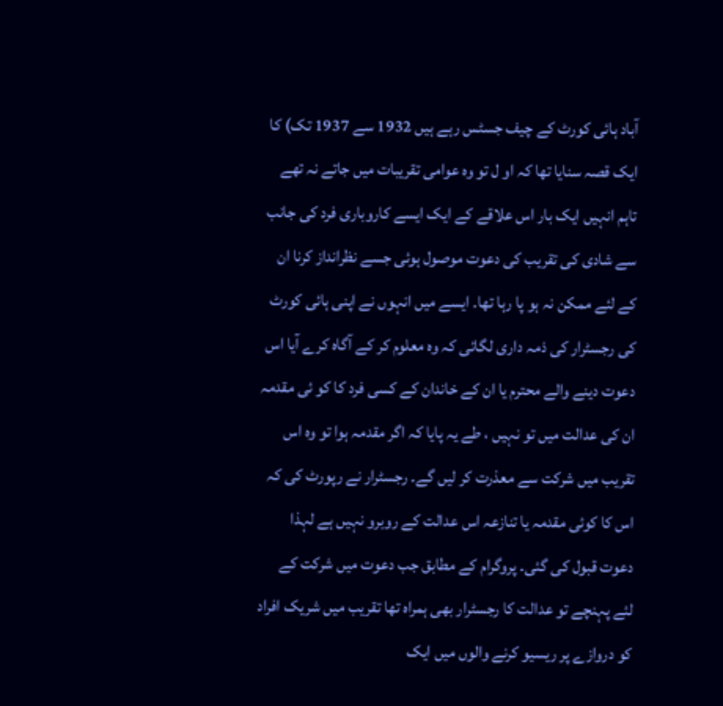آباد ہائی کورٹ کے چیف جسٹس رہے ہیں 1932 سے 1937 تک) کا ایک قصہ سنایا تھا کہ او ل تو وہ عوامی تقریبات میں جاتے نہ تھے تاہم انہیں ایک بار اس علاقے کے ایک ایسے کاروباری فرد کی جانب سے شادی کی تقریب کی دعوت موصول ہوئی جسے نظرانداز کرنا ان کے لئے ممکن نہ ہو پا رہا تھا۔ ایسے میں انہوں نے اپنی ہائی کورٹ کی رجسٹرار کی ذمہ داری لگائی کہ وہ معلوم کر کے آگاہ کرے آیا اس دعوت دینے والے محترم یا ان کے خاندان کے کسی فرد کا کو ئی مقدمہ ان کی عدالت میں تو نہیں ، طے یہ پایا کہ اگر مقدمہ ہوا تو وہ اس تقریب میں شرکت سے معذرت کر لیں گے۔ رجسٹرار نے رپورٹ کی کہ اس کا کوئی مقدمہ یا تنازعہ اس عدالت کے روبرو نہیں ہے لہذا دعوت قبول کی گئی۔ پروگرام کے مطابق جب دعوت میں شرکت کے لئے پہنچے تو عدالت کا رجسٹرار بھی ہمراہ تھا تقریب میں شریک افراد کو دروازے پر ریسیو کرنے والوں میں ایک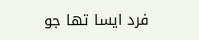فرد ایسا تھا جو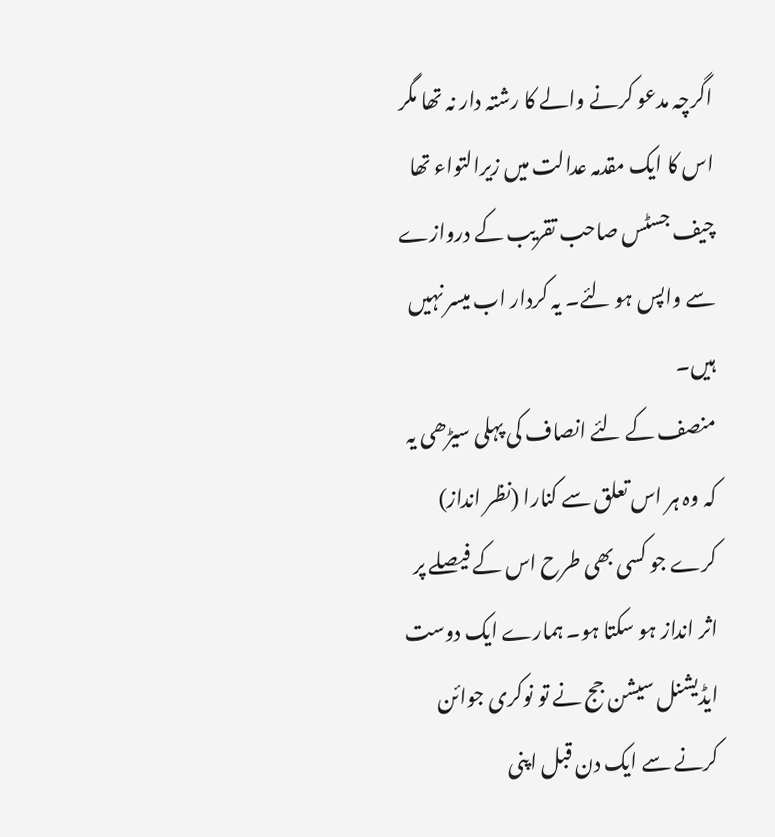اگرچہ مدعو کرنے والے کا رشتہ دار نہ تھا مگر اس کا ایک مقدمہ عدالت میں زیرالتواء تھا چیف جسٹس صاحب تقریب کے دروازے سے واپس ہو لئے۔ یہ کردار اب میسر نہیں ہیں۔
منصف کے لئے انصاف کی پہلی سیڑھی یہ کہ وہ ہر اس تعلق سے کنارا (نظر انداز) کرے جو کسی بھی طرح اس کے فیصلے پر اثر انداز ہو سکتا ہو۔ ہمارے ایک دوست ایڈیشنل سیشن جج نے تو نوکری جوائن کرنے سے ایک دن قبل اپنی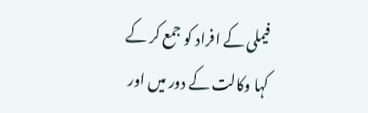فیملی کے افراد کو جمع کر کے کہا وکالت کے دور میں اور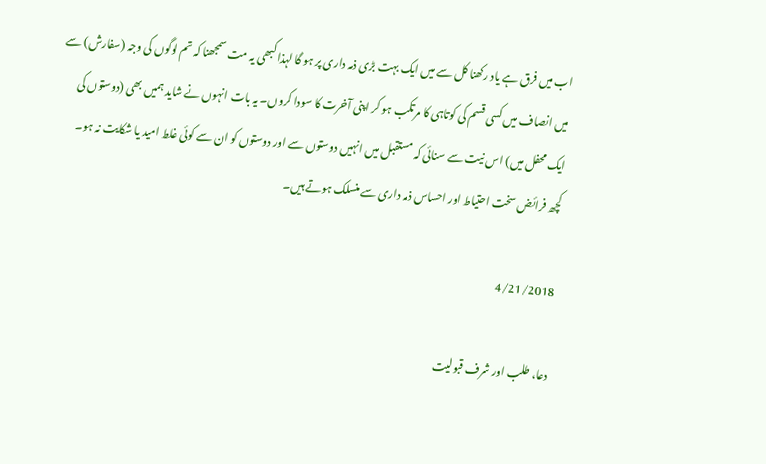اب میں فرق ہے یاد رکھنا کل سے میں ایک بہت بڑی ذمہ داری پر ہو گا لہذا کبھی یہ مت سمجھنا کہ تم لوگوں کی وجہ (سفارش) سے میں انصاف میں کسی قسم کی کوتاہی کا مرتکب ہو کر اپنی آخرت کا سودا کروں۔ یہ بات انہوں نے شاید ہمیں بھی (دوستوں کی ایک محفل میں) اس نیت سے سنائی کہ مستقبل میں انہیں دوستوں سے اور دوستوں کو ان سے کوئی غلط امید یا شکایت نہ ہو۔
کچھ فرائض سخت احتیاط اور احساس ذمہ داری سے منسلک ہوتے ہیں۔

4/21/2018

دعا، طلب اور شرف قبولیت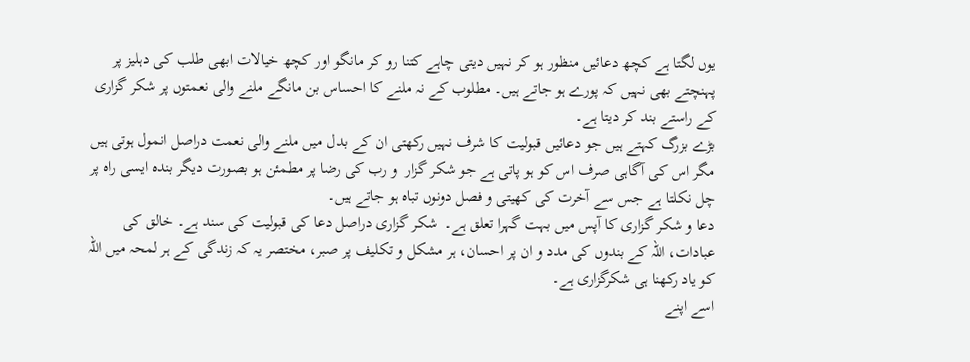یوں لگتا ہے کچھ دعائیں منظور ہو کر نہیں دیتی چاہے کتنا رو کر مانگو اور کچھ خیالات ابھی طلب کی دہلیز پر پہنچتے بھی نہیں کہ پورے ہو جاتے ہیں۔ مطلوب کے نہ ملنے کا احساس بن مانگے ملنے والی نعمتوں پر شکر گزاری کے راستے بند کر دیتا ہے۔
بڑے بزرگ کہتے ہیں جو دعائیں قبولیت کا شرف نہیں رکھتی ان کے بدل میں ملنے والی نعمت دراصل انمول ہوتی ہیں مگر اس کی آگاہی صرف اس کو ہو پاتی ہے جو شکر گزار  و رب کی رضا پر مطمئن ہو بصورت دیگر بندہ ایسی راہ پر چل نکلتا ہے جس سے آخرت کی کھیتی و فصل دونوں تباہ ہو جاتے ہیں۔
دعا و شکر گزاری کا آپس میں بہت گہرا تعلق ہے۔  شکر گزاری دراصل دعا کی قبولیت کی سند ہے۔ خالق کی عبادات، اللہ کے بندوں کی مدد و ان پر احسان، ہر مشکل و تکلیف پر صبر، مختصر یہ کہ زندگی کے ہر لمحہ میں اللہ کو یاد رکھنا ہی شکرگزاری ہے۔
اسے اپنے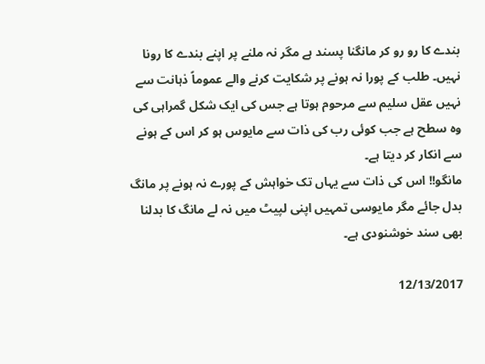بندے کا رو رو کر مانگنا پسند ہے مگر نہ ملنے پر اپنے بندے کا رونا نہیں۔ طلب کے پورا نہ ہونے پر شکایت کرنے والے عموماً ذہانت سے نہیں عقل سلیم سے مرحوم ہوتا ہے جس کی ایک شکل گمراہی کی وہ سطح ہے جب کوئی رب کی ذات سے مایوس ہو کر اس کے ہونے سے انکار کر دیتا ہے۔
مانگو!! اس کی ذات سے یہاں تک خواہش کے پورے نہ ہونے پر مانگ بدل جائے مگر مایوسی تمہیں اپنی لپیٹ میں نہ لے مانگ کا بدلنا بھی سند خوشنودی ہے۔

12/13/2017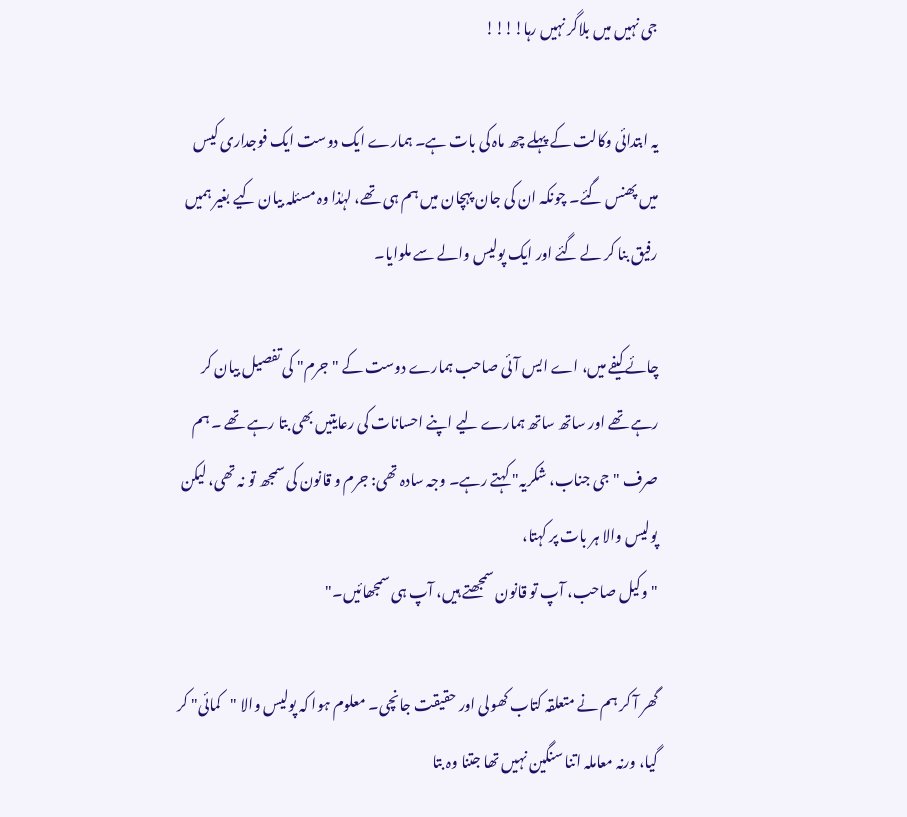جی نہیں میں بلاگر نہیں رہا!!!!

یہ ابتدائی وکالت کے پہلے چھ ماہ کی بات ہے۔ ہمارے ایک دوست ایک فوجداری کیس میں پھنس گئے۔ چونکہ ان کی جان پہچان میں ہم ہی تھے، لہٰذا وہ مسئلہ بیان کیے بغیر ہمیں رفیق بنا کر لے گئے اور ایک پولیس والے سے ملوایا۔

چائے کیفے میں، اے ایس آئی صاحب ہمارے دوست کے "جرم" کی تفصیل بیان کر رہے تھے اور ساتھ ساتھ ہمارے لیے اپنے احسانات کی رعایتیں بھی بتا رہے تھے ۔ ہم صرف "جی جناب، شکریہ" کہتے رہے۔ وجہ سادہ تھی: جرم و قانون کی سمجھ تو نہ تھی، لیکن پولیس والا ہر بات پر کہتا،
"وکیل صاحب، آپ تو قانون سمجھتے ہیں، آپ ہی سمجھائیں۔"

گھر آ کر ہم نے متعلقہ کتاب کھولی اور حقیقت جانچی۔ معلوم ہوا کہ پولیس والا "کمائی" کر گیا، ورنہ معاملہ اتنا سنگین نہیں تھا جتنا وہ بتا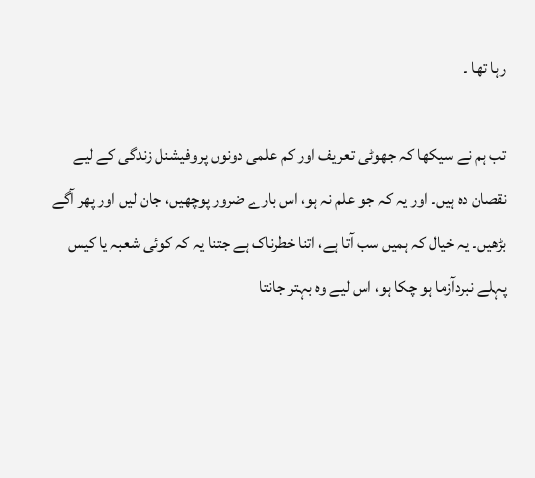رہا تھا ۔

تب ہم نے سیکھا کہ جھوٹی تعریف اور کم علمی دونوں پروفیشنل زندگی کے لیے نقصان دہ ہیں۔ اور یہ کہ جو علم نہ ہو، اس بارے ضرور پوچھیں، جان لیں اور پھر آگے بڑھیں۔ یہ خیال کہ ہمیں سب آتا ہے، اتنا خطرناک ہے جتنا یہ کہ کوئی شعبہ یا کیس پہلے نبردآزما ہو چکا ہو، اس لیے وہ بہتر جانتا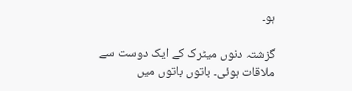ہو۔

گزشتہ دنوں میٹرک کے ایک دوست سے ملاقات ہوئی۔ باتوں باتوں میں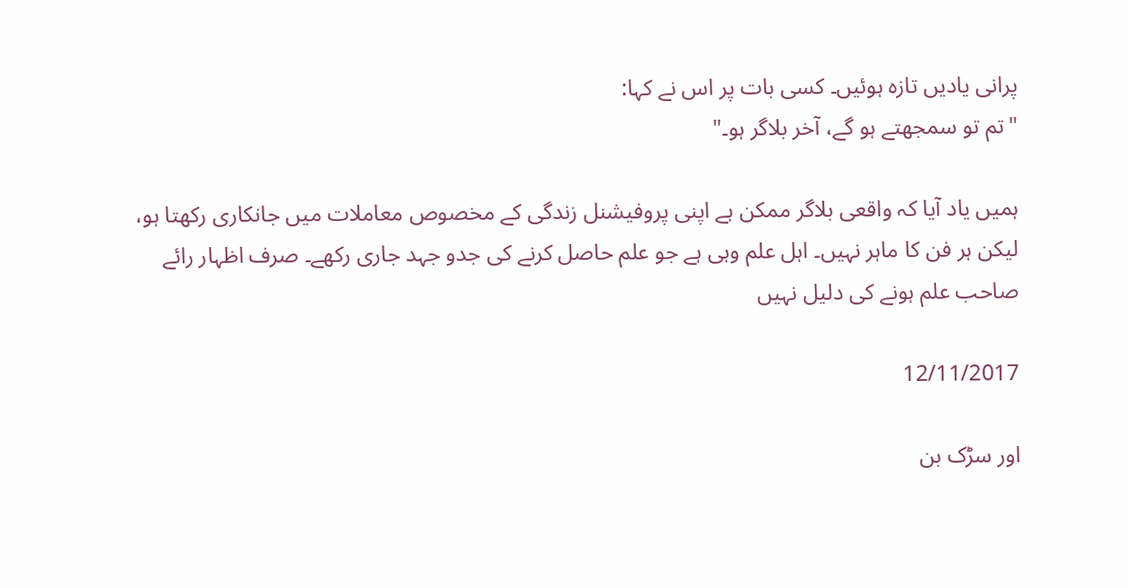پرانی یادیں تازہ ہوئیں۔ کسی بات پر اس نے کہا:
"تم تو سمجھتے ہو گے، آخر بلاگر ہو۔"

ہمیں یاد آیا کہ واقعی بلاگر ممکن ہے اپنی پروفیشنل زندگی کے مخصوص معاملات میں جانکاری رکھتا ہو، لیکن ہر فن کا ماہر نہیں۔ اہل علم وہی ہے جو علم حاصل کرنے کی جدو جہد جاری رکھے۔ صرف اظہار رائے صاحب علم ہونے کی دلیل نہیں

12/11/2017

اور سڑک بن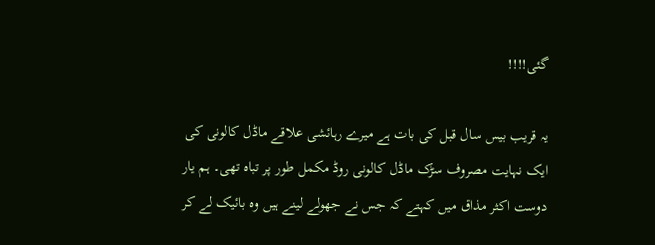گئی!!!!

یہ قریب بیس سال قبل کی بات ہے میرے رہائشی علاقے ماڈل کالونی کی ایک نہایت مصروف سڑک ماڈل کالونی روڈ مکمل طور پر تباہ تھی۔ ہم یار دوست اکثر مذاق میں کہتے کہ جس نے جھولے لینے ہیں وہ بائیک لے کر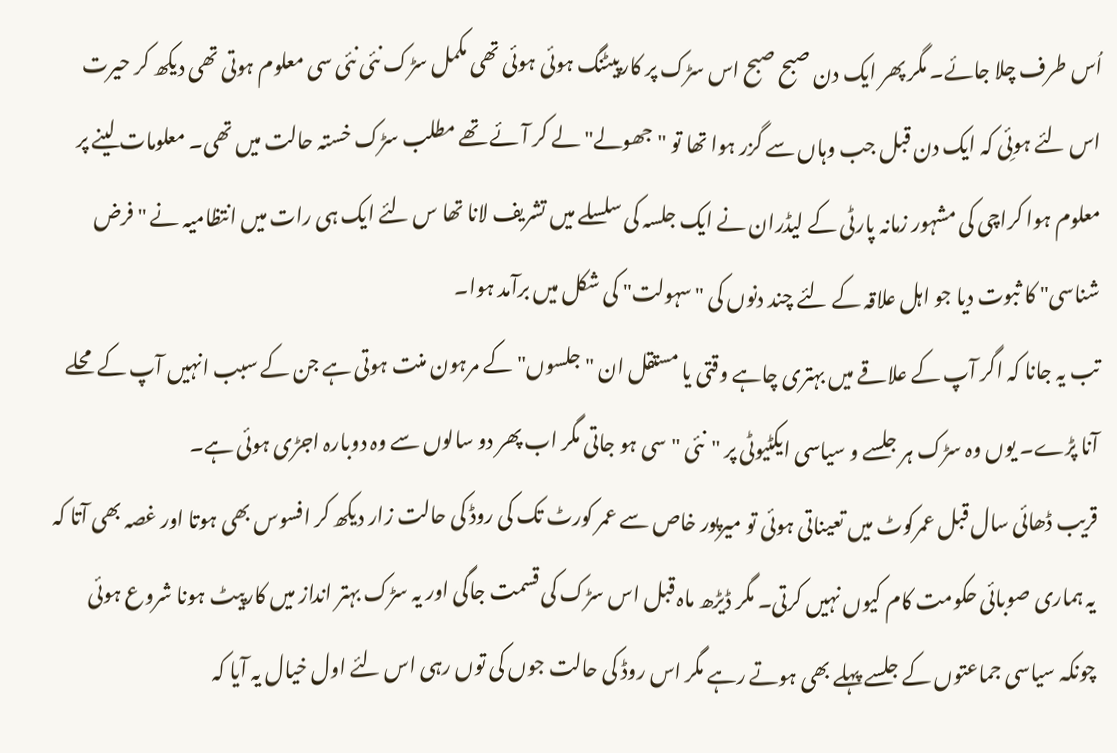اُس طرف چلا جائے۔ مگر پھر ایک دن صبح صبح اس سڑک پر کارپیٹنگ ہوئی ہوئی تھی مکمل سڑک نئی نئی سی معلوم ہوتی تھی دیکھ کر حیرت اس لئے ہوئِی کہ ایک دن قبل جب وہاں سے گزر ہوا تھا تو "جھولے" لے کر آئے تھے مطلب سڑک خستہ حالت میں تھی۔ معلومات لینے پر معلوم ہوا کراچی کی مشہور زمانہ پارٹی کے لیڈران نے ایک جلسہ کی سلسلے میں تشریف لانا تھا س لئے ایک ہی رات میں انتظامیہ نے "فرض شناسی" کا ثبوت دیا جو اہل علاقہ کے لئے چند دنوں کی "سہولت" کی شکل میں برآمد ہوا۔
تب یہ جانا کہ اگر آپ کے علاقے میں بہتری چاہے وقتی یا مستقل ان "جلسوں" کے مرہون منت ہوتی ہے جن کے سبب انہیں آپ کے محلے آنا پڑے۔ یوں وہ سڑک ہر جلسے و سیاسی ایکٹیوٹی پر "نئی " سی ہو جاتی مگر اب پھر دو سالوں سے وہ دوبارہ اجڑی ہوئی ہے۔
قریب ڈھائی سال قبل عمرکوٹ میں تعیناتی ہوئی تو میرپور خاص سے عمر کورٹ تک کی روڈ کی حالت زار دیکھ کر افسوس بھی ہوتا اور غصہ بھی آتا کہ یہ ہماری صوبائی حکومت کام کیوں نہیں کرتی۔ مگر ڈیڑھ ماہ قبل اس سڑک کی قسمت جاگی اور یہ سڑک بہتر انداز میں کارپیٹ ہونا شروع ہوئی چونکہ سیاسی جماعتوں کے جلسے پہلے بھی ہوتے رہے مگر اس روڈ کی حالت جوں کی توں رہی اس لئے اول خیال یہ آیا کہ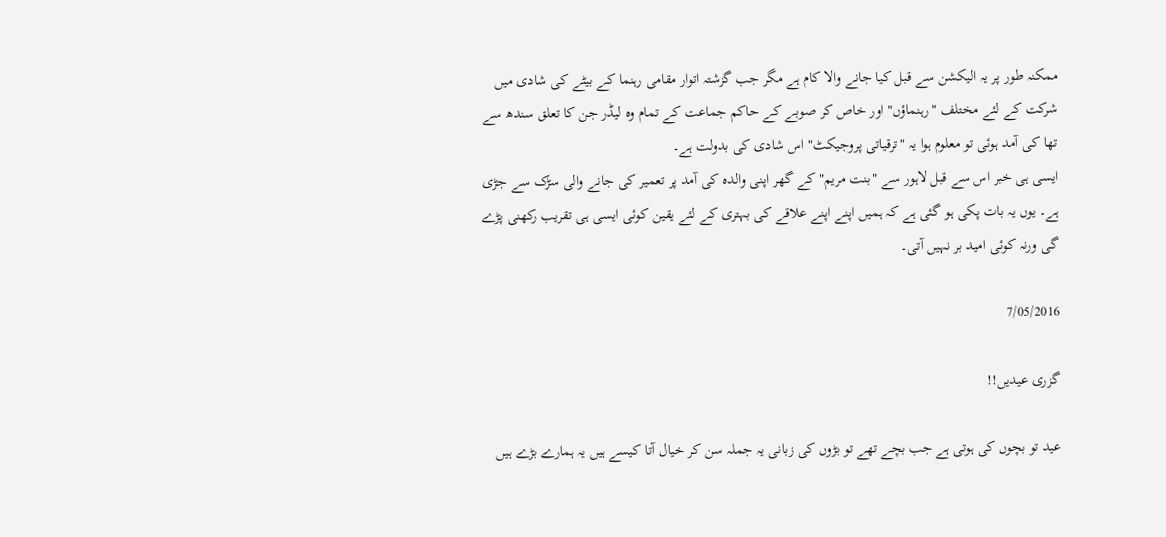ممکنہ طور پر یہ الیکشن سے قبل کیا جانے والا کام ہے مگر جب گزشتہ اتوار مقامی رہنما کے بیٹے کی شادی میں شرکت کے لئے مختلف "رہنماؤں" اور خاص کر صوبے کے حاکم جماعت کے تمام وہ لیڈر جن کا تعلق سندھ سے تھا کی آمد ہوئی تو معلوم ہوا یہ "ترقیاتی پروجیکٹ" اس شادی کی بدولت ہے۔
ایسی ہی خبر اس سے قبل لاہور سے "بنت مریم" کے گھر اپنی والدہ کی آمد پر تعمیر کی جانے والی سڑک سے جڑی ہے۔ یوں یہ بات پکی ہو گئی ہے کہ ہمیں اپنے اپنے علاقے کی بہتری کے لئے یقین کوئی ایسی ہی تقریب رکھنی پڑے گی ورنہ کوئی امید بر نہیں آتی۔

7/05/2016

گزری عیدیں!!

عید تو بچوں کی ہوتی ہے جب بچے تھے تو بڑوں کی زبانی یہ جملہ سن کر خیال آتا کیسے ہیں یہ ہمارے بڑے ہیں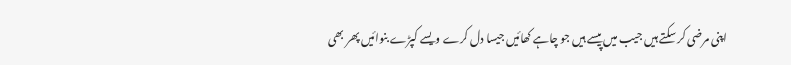اپنی مرضی کر سکتے ہیں جیب میں پیسے ہیں جو چاہے کھائیں جیسا دل کرے ویسے کپڑے بنوائیں پھر بھی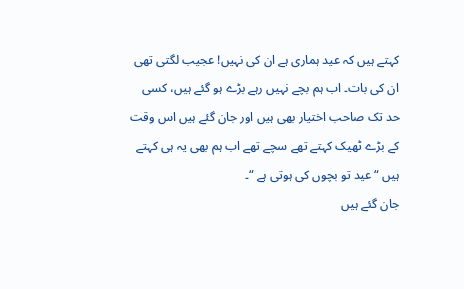کہتے ہیں کہ عید ہماری ہے ان کی نہیں! عجیب لگتی تھی ان کی بات۔ اب ہم بچے نہیں رہے بڑے ہو گئے ہیں، کسی حد تک صاحب اختیار بھی ہیں اور جان گئے ہیں اس وقت کے بڑے ٹھیک کہتے تھے سچے تھے اب ہم بھی یہ ہی کہتے ہیں “عید تو بچوں کی ہوتی ہے “۔
جان گئے ہیں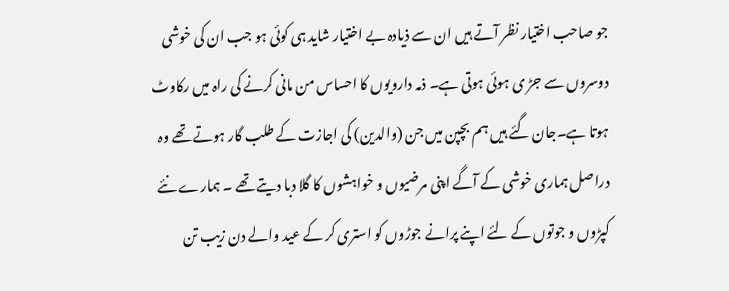جو صاحب اختیار نظر آتے ہیں ان سے ذیادہ بے اختیار شاید ہی کوئی ہو جب ان کی خوشی دوسروں سے جڑ ی ہوئی ہوتی ہے۔ ذمہ دارویوں کا احساس من مانی کرنے کی راہ میں رکاوٹ ہوتا ہے۔جان گئے ہیں ہم بچپن میں جن (والدین) کی اجازت کے طلب گار ہوتے تھے وہ دراصل ہماری خوشی کے آگے اپنی مرضیوں و خواہشوں کا گلا دبا دیتے تھے ۔ ہمارے نئے کپڑوں و جوتوں کے لئے اپنے پرانے جوڑوں کو استری کر کے عید والے دن زیب تن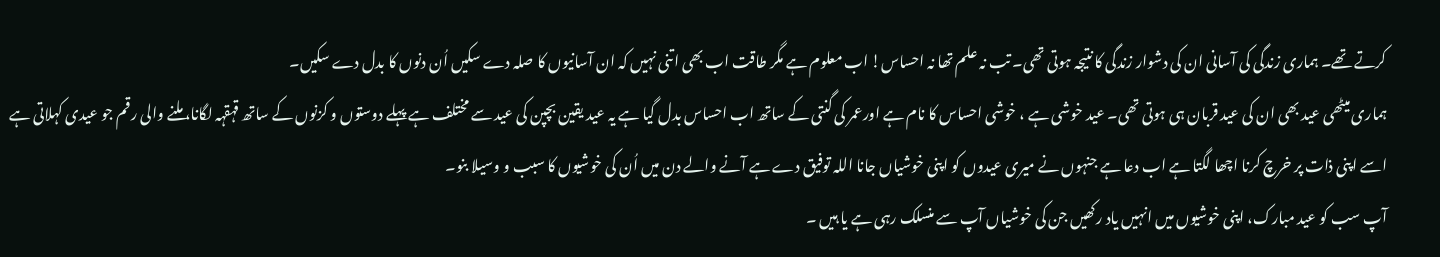کرتے تھے۔ ہماری زندگی کی آسانی ان کی دشوار زندگی کا نتیجہ ہوتی تھی۔ تب نہ علم تھا نہ احساس! اب معلوم ہے مگر طاقت اب بھی اتنی نہیں کہ ان آسانیوں کا صلہ دے سکیں اُن دنوں کا بدل دے سکیں۔
ہماری میٹھی عید بھی ان کی عید قربان ہی ہوتی تھی۔ عید خوشی ہے ، خوشی احساس کا نام ہے اورعمر کی گنتی کے ساتھ اب احساس بدل گیا ہے یہ عید یقین بچپن کی عید سے مختلف ہے پہلے دوستوں و کزنوں کے ساتھ قہقہہ لگانا، ملنے والی رقم جو عیدی کہلاتی ہے اسے اپنی ذات پر خرچ کرنا اچھا لگتا ہے اب دعا ہے جنہوں نے میری عیدوں کو اپنی خوشیاں جانا اللہ توفیق دے ہے آنے والے دن میں اُن کی خوشیوں کا سبب و وسیلا بنو۔
آپ سب کو عید مبارک، اپنی خوشیوں میں انہیں یاد رکھیں جن کی خوشیاں آپ سے منسلک رہی ہے یا ہیں ۔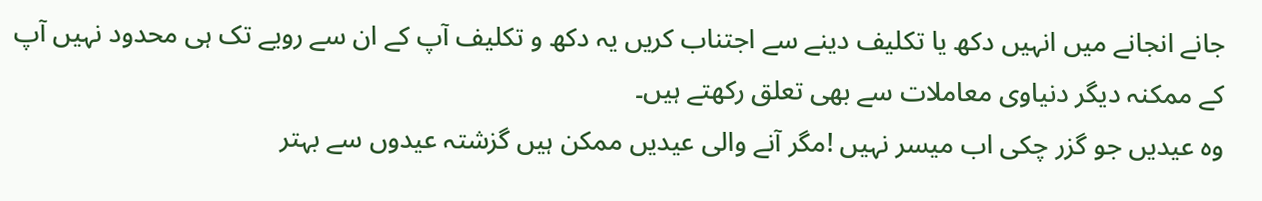جانے انجانے میں انہیں دکھ یا تکلیف دینے سے اجتناب کریں یہ دکھ و تکلیف آپ کے ان سے رویے تک ہی محدود نہیں آپ کے ممکنہ دیگر دنیاوی معاملات سے بھی تعلق رکھتے ہیں۔
وہ عیدیں جو گزر چکی اب میسر نہیں !مگر آنے والی عیدیں ممکن ہیں گزشتہ عیدوں سے بہتر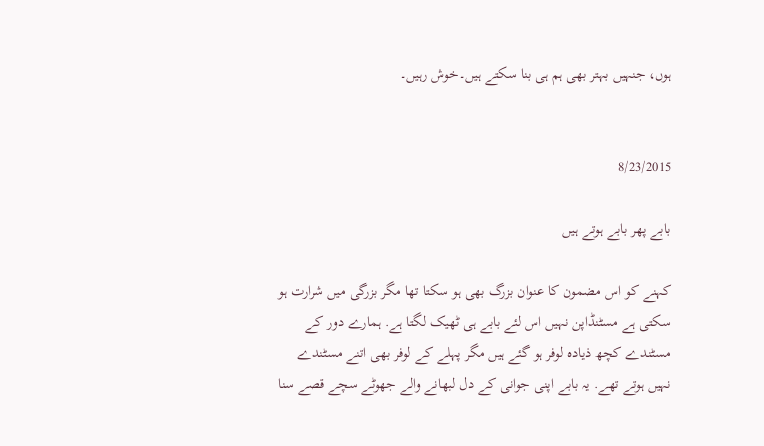ہوں، جنہیں بہتر بھی ہم ہی بنا سکتے ہیں۔خوش رہیں۔


8/23/2015

بابے پھر بابے ہوتے ہیں

کہنے کو اس مضمون کا عنوان بزرگ بھی ہو سکتا تھا مگر بزرگی میں شرارت ہو سکتی ہے مسٹنڈاپن نہیں اس لئے بابے ہی ٹھیک لگتا ہے. ہمارے دور کے مسٹندے کچھ ذیادہ لوفر ہو گئے ہیں مگر پہلے کے لوفر بھی اتنے مسٹندے نہیں ہوتے تھے. یہ بابے اپنی جوانی کے دل لبھانے والے جھوٹے سچے قصے سنا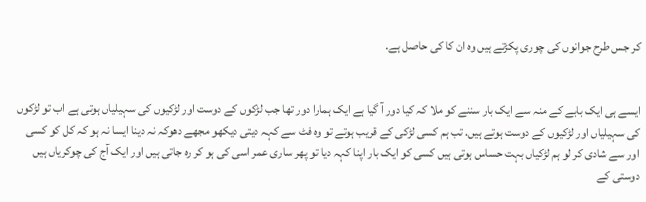کر جس طرح جوانوں کی چوری پکڑتے ہیں وہ ان کا کی حاصل ہے.


ایسے ہی ایک بابے کے منہ سے ایک بار سننے کو ملا کہ کیا دور آ گیا ہے ایک ہمارا دور تھا جب لڑکوں کے دوست اور لڑکیوں کی سہیلیاں ہوتی ہے اب تو لڑکوں کی سہیلیاں اور لڑکیوں کے دوست ہوتے ہیں. تب ہم کسی لڑکی کے قریب ہوتے تو وہ فٹ سے کہہ دیتی دیکھو مجھے دھوکہ نہ دینا ایسا نہ ہو کہ کل کو کسی اور سے شادی کر لو ہم لڑکیاں بہت حساس ہوتی ہیں کسی کو ایک بار اپنا کہہ دیا تو پھر ساری عمر اسی کی ہو کر رہ جاتی ہیں اور ایک آج کی چوکریاں ہیں دوستی کے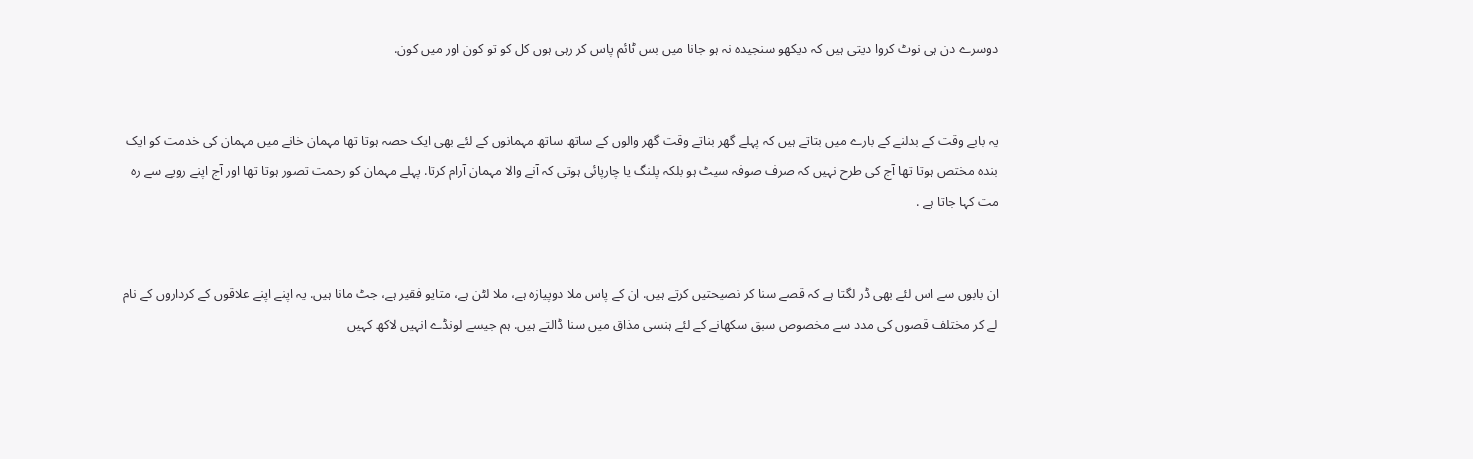دوسرے دن ہی نوٹ کروا دیتی ہیں کہ دیکھو سنجیدہ نہ ہو جانا میں بس ٹائم پاس کر رہی ہوں کل کو تو کون اور میں کون.


یہ بابے وقت کے بدلنے کے بارے میں بتاتے ہیں کہ پہلے گھر بناتے وقت گھر والوں کے ساتھ ساتھ مہمانوں کے لئے بھی ایک حصہ ہوتا تھا مہمان خانے میں مہمان کی خدمت کو ایک بندہ مختص ہوتا تھا آج کی طرح نہیں کہ صرف صوفہ سیٹ ہو بلکہ پلنگ یا چارپائی ہوتی کہ آنے والا مہمان آرام کرتا. پہلے مہمان کو رحمت تصور ہوتا تھا اور آج اپنے رویے سے رہ مت کہا جاتا ہے .


ان بابوں سے اس لئے بھی ڈر لگتا ہے کہ قصے سنا کر نصیحتیں کرتے ہیں. ان کے پاس ملا دوپیازہ ہے، ملا لٹن ہے، متایو فقیر ہے، جٹ مانا ہیں. یہ اپنے اپنے علاقوں کے کرداروں کے نام لے کر مختلف قصوں کی مدد سے مخصوص سبق سکھانے کے لئے ہنسی مذاق میں سنا ڈالتے ہیں. ہم جیسے لونڈے انہیں لاکھ کہیں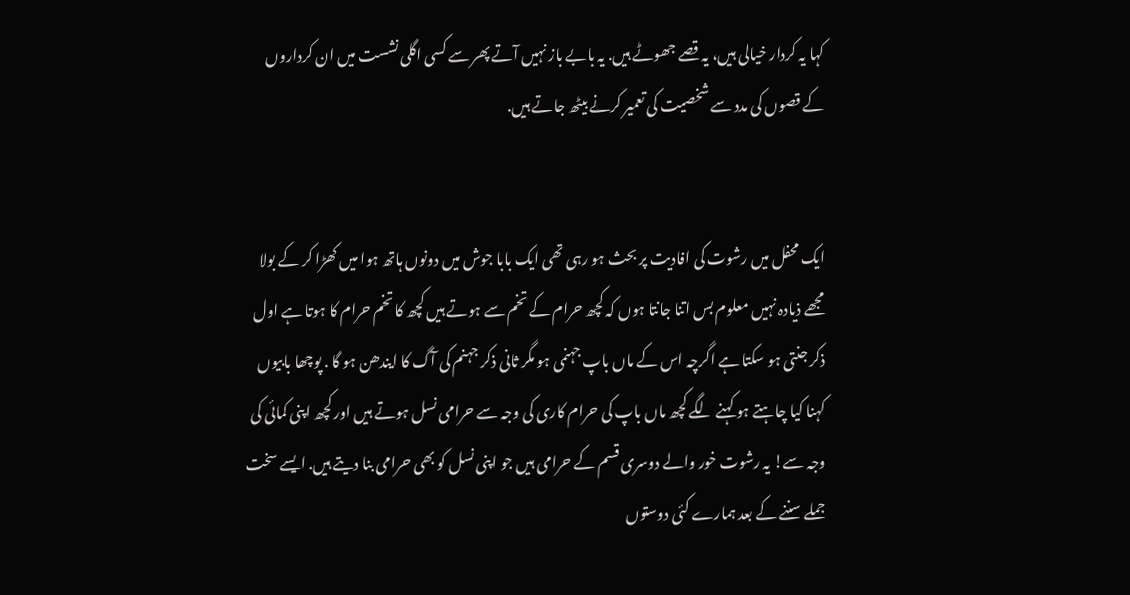کہا یہ کردار خیالی ہیں، یہ قصے جھوٹے ہیں. یہ بابے باز نہیں آتے پھر سے کسی اگلی نشست میں ان کرداروں کے قصوں کی مدد سے شخصیت کی تعمیر کرنے بیٹھ جاتے ہیں.


ایک محفل میں رشوت کی افادیت پر بحث ہو رہی تھی ایک بابا جوش میں دونوں ہاتھ ہوا میں کھڑا کر کے بولا مجھے ذیادہ نہیں معلوم بس اتنا جانتا ہوں کہ کچھ حرام کے تخم سے ہوتے ہیں کچھ کا تخم حرام کا ہوتا ہے اول ذکر جنتی ہو سکتا ہے اگرچہ اس کے ماں باپ جہنمی ہو مگر ثانی ذکر جہنم کی آگ کا ایندھن ہو گا . پوچھا بابیوں کہنا کیا چاہتے ہو کہنے لگے کچھ ماں باپ کی حرام کاری کی وجہ سے حرامی نسل ہوتے ہیں اور کچھ اپنی کمائی کی وجہ سے! یہ رشوت خور والے دوسری قسم کے حرامی ہیں جو اپنی نسل کو بھی حرامی بنا دیتے ہیں. ایسے سخت جملے سننے کے بعد ہمارے کئی دوستوں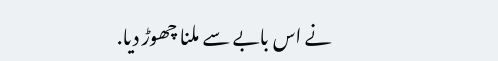نے اس بابے سے ملنا چھوڑ دیا.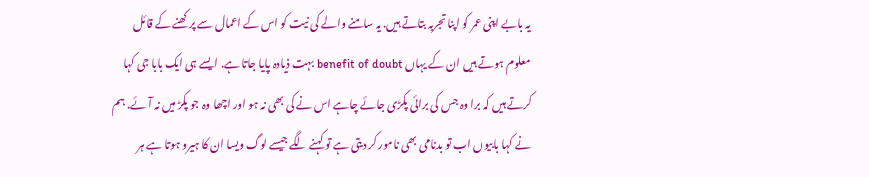یہ بابے اپنی عمر کو اپنا تجربہ بتاتے ہیں. یہ سامنے والے کی نیت کو اس کے اعمال سے پرکھنے کے قائل معلوم ہوتے ہیں ان کے یہاں benefit of doubt بہت ذیادہ پایا جاتا ہے. ایسے ہی ایک بابا جی کہا کرتے ہیں کہ برا وہ جس کی برائی پکڑی جائے چاہے اس نے کی بھی نہ ہو اور اچھا وہ جو پکڑ میں نہ آئے. ہم نے کہا بابیوں اب تو بدنامی بھی نامور کر دیتی ہے تو کہنے لگے جیسے لوگ ویسا ان کا ہیرو ہوتا ہے ہر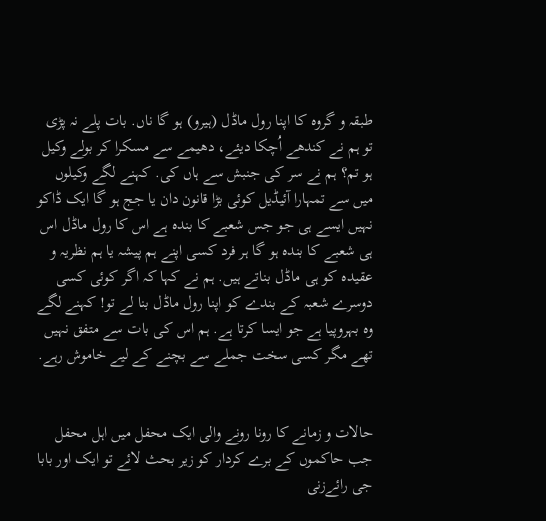طبقہ و گروہ کا اپنا رول ماڈل (ہیرو) ہو گا ناں. بات پلے نہ پڑی تو ہم نے کندھے اُچکا دیئے، دھیمے سے مسکرا کر بولے وکیل ہو تم؟ ہم نے سر کی جنبش سے ہاں کی. کہنے لگے وکیلوں میں سے تمہارا آئیڈیل کوئی بڑا قانون دان یا جج ہو گا ایک ڈاکو نہیں ایسے ہی جو جس شعبے کا بندہ ہے اس کا رول ماڈل اس ہی شعبے کا بندہ ہو گا ہر فرد کسی اپنے ہم پیشہ یا ہم نظریہ و عقیدہ کو ہی ماڈل بناتے ہیں. ہم نے کہا کہ اگر کوئی کسی دوسرے شعبہ کے بندے کو اپنا رول ماڈل بنا لے تو! کہنے لگے وہ بہروپیا ہے جو ایسا کرتا ہے. ہم اس کی بات سے متفق نہیں تھے مگر کسی سخت جملے سے بچنے کے لیے خاموش رہے.


حالات و زمانے کا رونا رونے والی ایک محفل میں اہل محفل جب حاکموں کے برے کردار کو زیر بحث لائے تو ایک اور بابا جی رائےزنی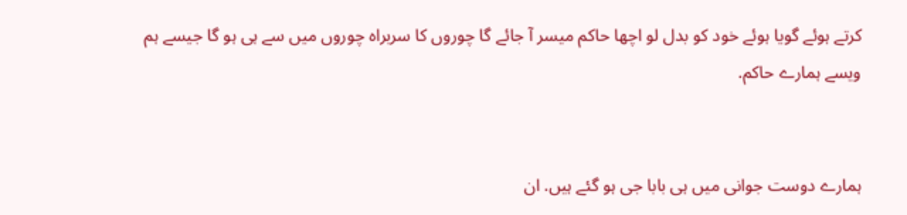کرتے ہوئے گویا ہوئے خود کو بدل لو اچھا حاکم میسر آ جائے گا چوروں کا سربراہ چوروں میں سے ہی ہو گا جیسے ہم ویسے ہمارے حاکم.


ہمارے دوست جوانی میں ہی بابا جی ہو گئے ہیں. ان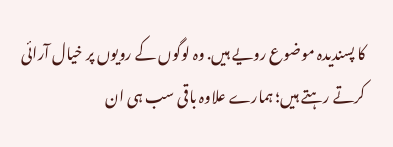کا پسندیدہ موضوع رویے ہیں. وہ لوگوں کے رویوں پر خیال آرائی کرتے رہتے ہیں؛ ہمارے علاوہ باقی سب ہی ان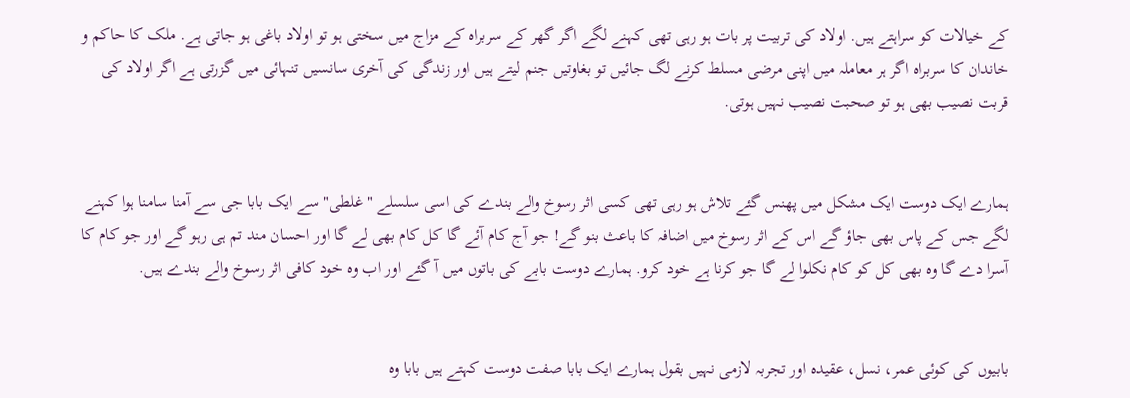کے خیالات کو سراہتے ہیں. اولاد کی تربیت پر بات ہو رہی تھی کہنے لگے اگر گھر کے سربراہ کے مزاج میں سختی ہو تو اولاد باغی ہو جاتی ہے. ملک کا حاکم و خاندان کا سربراہ اگر ہر معاملہ میں اپنی مرضی مسلط کرنے لگ جائیں تو بغاوتیں جنم لیتے ہیں اور زندگی کی آخری سانسیں تنہائی میں گزرتی ہے اگر اولاد کی قربت نصیب بھی ہو تو صحبت نصیب نہیں ہوتی.


ہمارے ایک دوست ایک مشکل میں پھنس گئے تلاش ہو رہی تھی کسی اثر رسوخ والے بندے کی اسی سلسلے "غلطی" سے ایک بابا جی سے آمنا سامنا ہوا کہنے لگے جس کے پاس بھی جاؤ گے اس کے اثر رسوخ میں اضافہ کا باعث بنو گے! جو آج کام آئے گا کل کام بھی لے گا اور احسان مند تم ہی رہو گے اور جو کام کا آسرا دے گا وہ بھی کل کو کام نکلوا لے گا جو کرنا ہے خود کرو. ہمارے دوست بابے کی باتوں میں آ گئے اور اب وہ خود کافی اثر رسوخ والے بندے ہیں.


بابیوں کی کوئی عمر، نسل، عقیدہ اور تجربہ لازمی نہیں بقول ہمارے ایک بابا صفت دوست کہتے ہیں بابا وہ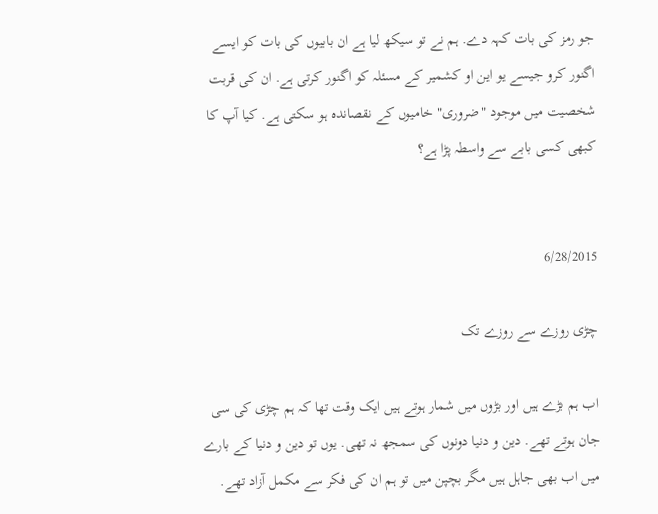جو رمز کی بات کہہ دے. ہم نے تو سیکھ لیا ہے ان بابیوں کی بات کو ایسے اگنور کرو جیسے یو این او کشمیر کے مسئلہ کو اگنور کرتی ہے. ان کی قربت شخصیت میں موجود "ضروری" خامیوں کے نقصاندہ ہو سکتی ہے. کیا آپ کا کبھی کسی بابے سے واسطہ پڑا ہے؟


6/28/2015

چڑی روزے سے روزے تک

اب ہم بڑے ہیں اور بڑوں میں شمار ہوتے ہیں ایک وقت تھا کہ ہم چڑی کی سی جان ہوتے تھے. دین و دنیا دونوں کی سمجھ نہ تھی. یوں تو دین و دنیا کے بارے میں اب بھی جاہل ہیں مگر بچپن میں تو ہم ان کی فکر سے مکمل آزاد تھے.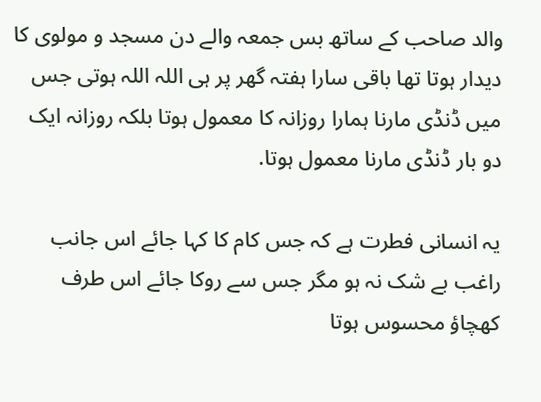والد صاحب کے ساتھ بس جمعہ والے دن مسجد و مولوی کا دیدار ہوتا تھا باقی سارا ہفتہ گھر پر ہی اللہ اللہ ہوتی جس میں ڈنڈی مارنا ہمارا روزانہ کا معمول ہوتا بلکہ روزانہ ایک دو بار ڈنڈی مارنا معمول ہوتا.

یہ انسانی فطرت ہے کہ جس کام کا کہا جائے اس جانب راغب بے شک نہ ہو مگر جس سے روکا جائے اس طرف کھچاؤ محسوس ہوتا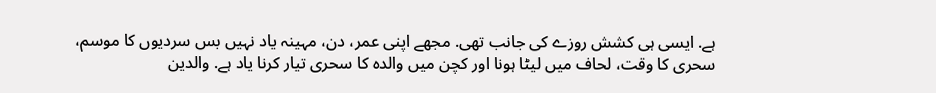ہے. ایسی ہی کشش روزے کی جانب تھی. مجھے اپنی عمر، دن، مہینہ یاد نہیں بس سردیوں کا موسم،  سحری کا وقت، لحاف میں لیٹا ہونا اور کچن میں والدہ کا سحری تیار کرنا یاد ہے. والدین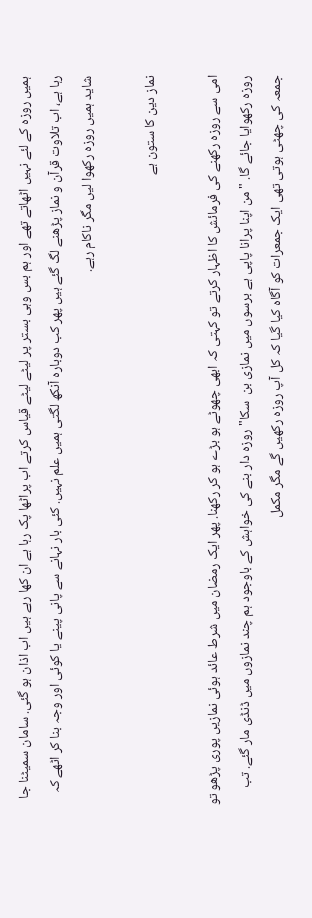ہمیں روزہ کے لئے نہیں اٹھاتے تھے اور ہم بس وہی بستر پر لیٹے لیٹے قیاس کرتے اب پراٹھا پک رہا ہے ان کھا رہے ہیں اب اذان ہو گئی. سامان سمیٹنا جا رہا ہے، اب تلاوت قرآن و نماز پڑھنے لگ گئے ہیں پھر کب دوبارہ آنکھ لگتی ہمیں علم نہیں. کئی بار نہانے سے پانی پینے یا کوئی اور وجہ بنا کر اٹھے کہ شاید ہمیں روزہ رکھوا لیں مگر ناکام رہے.

نماز دین کا ستون ہے

امی سے روزہ رکھنے کی فرمائش کا اظہار کرتے تو کہتی کہ ابھی چھوٹے ہو بڑے ہو کر رکھنا. پھر ایک رمضان میں شرط عائد ہوئی نمازیں پوری پڑھو تو روزہ رکھوایا جائے گا. "من اپنا پرانا پاپی ہے برسوں میں نمازی بن  سکا" روزہ دار بنے کی خواہش کے باوجود ہم چند نمازوں میں ڈنڈی مار گئے. تب جمعہ کی چھٹی ہوتی تھی ایک جمعرات کو آگاہ کیا گیا کہ کل آپ روزہ رکھیں گے مگر مکمل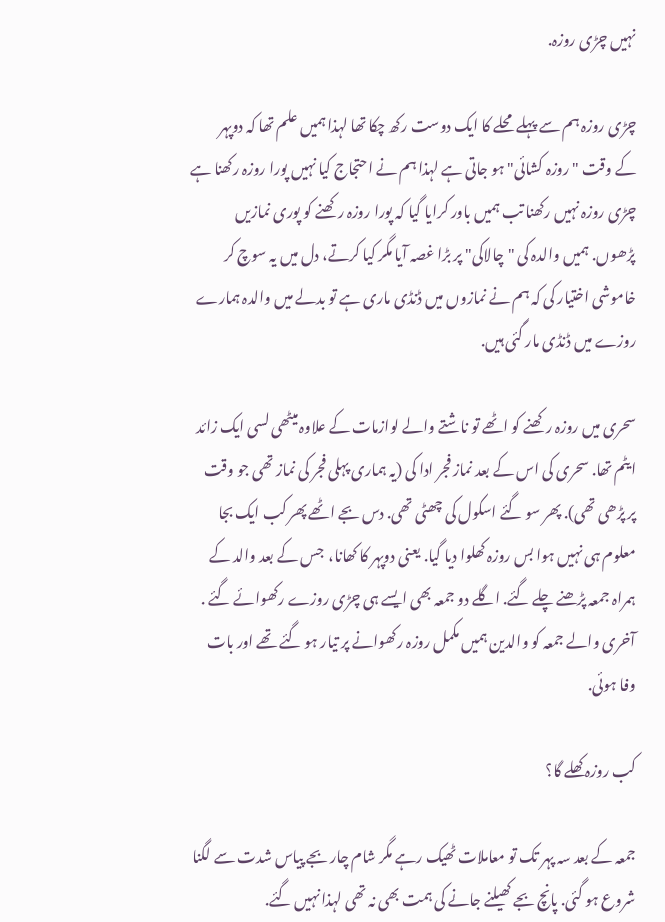نہیں چڑی روزہ.

چڑی روزہ ہم سے پہلے محلے کا ایک دوست رکھ چکا تھا لہذا ہمیں علم تھا کہ دوپہر کے وقت "روزہ کشائی" ہو جاتی ہے لہذا ہم نے احتجاج کیا نہیں پورا روزہ رکھنا ہے چڑی روزہ نہیں رکھنا تب ہمیں باور کرایا گیا کہ پورا روزہ رکھنے کو پوری نمازیں پڑھوں. ہمیں والدہ کی "چالاکی" پر بڑا غصہ آیا مگر کیا کرتے، دل میں یہ سوچ کر خاموشی اختیار کی کہ ہم نے نمازوں میں ڈنڈی ماری ہے تو بدلے میں والدہ ہمارے روزے میں ڈنڈی مار گئی ہیں.

سحری میں روزہ رکھنے کو اٹھے تو ناشتے والے لوازمات کے علاوہ میٹھی لسی ایک زائد ایٹم تھا. سحری کی اس کے بعد نماز فجر ادا کی (یہ ہماری پہلی فجر کی نماز تھی جو وقت پر پڑھی تھی). پھر سو گئے اسکول کی چھٹی تھی. دس بجے اٹھے پھر کب ایک بجا معلوم ہی نہیں ہوا بس روزہ کھلوا دیا گیا. یعنی دوپہر کا کھانا،  جس کے بعد والد کے ہمراہ جمعہ پڑھنے چلے گئے. اگلے دو جمعہ بھی ایسے ہی چڑی روزے رکھوائے گئے . آخری والے جمعہ کو والدین ہمیں مکمل روزہ رکھوانے پر تیار ہو گئے تھے اور بات وفا ہوئی.

کب روزہ کھلے گا؟

جمعہ کے بعد سہ پہر تک تو معاملات ٹھیک رہے مگر شام چار بجے پیاس شدت سے لگنا شروع ہو گئی. پانچ بجے کھیلنے جانے کی ہمت بھی نہ تھی لہذا نہیں گئے.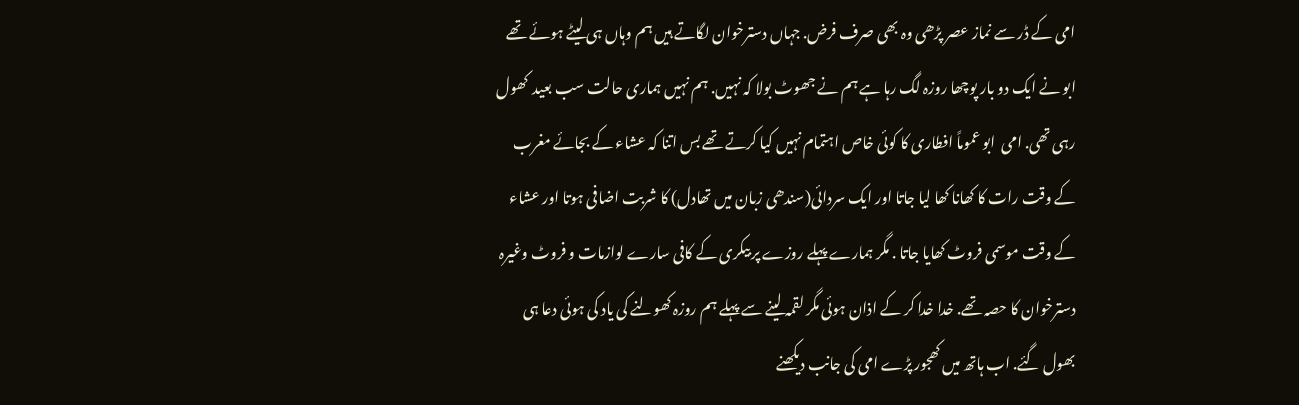امی کے ڈر سے نماز عصر پڑھی وہ بھی صرف فرض. جہاں دسترخوان لگاتے ہیں ہم وہاں ہی لیٹے ہوئے تھے ابو نے ایک دو بار پوچھا روزہ لگ رہا ہے ہم نے جھوٹ بولا کہ نہیں. ہم نہیں ہماری حالت سب بعید  کھول رہی تھی. امی  ابو عموماً افطاری کا کوئی خاص اہتمام نہیں کیا کرتے تھے بس اتنا کہ عشاء کے بجائے مغرب کے وقت رات کا کھانا کھا لیا جاتا اور ایک سردائی(سندھی زبان میں تھادل) کا شربت اضافی ہوتا اور عشاء کے وقت موسمی فروٹ کھایا جاتا . مگر ہمارے پہلے روزے پر بیکری کے کافی سارے لوازمات و فروٹ وغیرہ دسترخوان کا حصہ تھے. خدا خدا کر کے اذان ہوئی مگر لقمہ لینے سے پہلے ہم روزہ کھولنے کی یاد کی ہوئی دعا ہی بھول گئے. اب ہاتھ میں کھجور پڑے امی کی جانب دیکھنے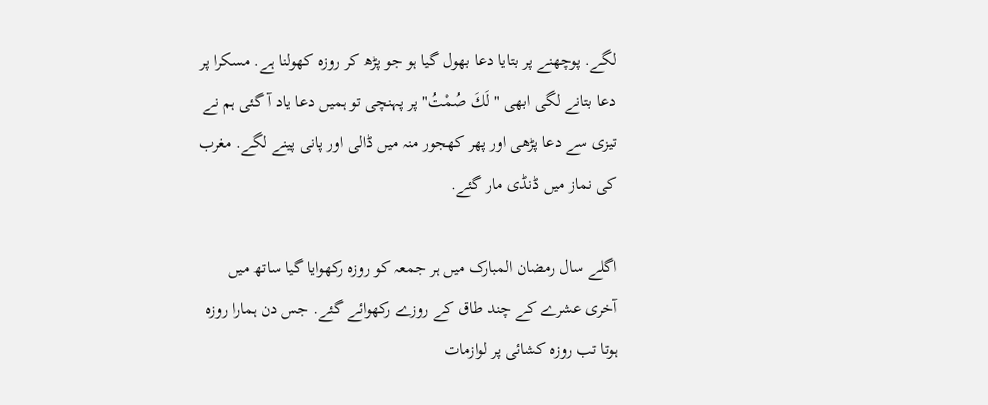لگے. پوچھنے پر بتایا دعا بھول گیا ہو جو پڑھ کر روزہ کھولنا ہے. مسکرا پر دعا بتانے لگی ابھی " لَكَ صُمْتُ" پر پہنچی تو ہمیں دعا یاد آ گئی ہم نے تیزی سے دعا پڑھی اور پھر کھجور منہ میں ڈالی اور پانی پینے لگے. مغرب کی نماز میں ڈنڈی مار گئے.

اگلے سال رمضان المبارک میں ہر جمعہ کو روزہ رکھوایا گیا ساتھ میں آخری عشرے کے چند طاق کے روزے رکھوائے گئے. جس دن ہمارا روزہ ہوتا تب روزہ کشائی پر لوازمات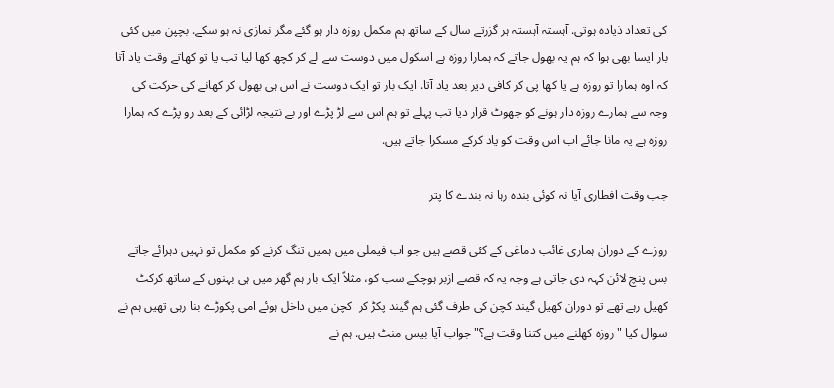کی تعداد ذیادہ ہوتی. آہستہ آہستہ ہر گزرتے سال کے ساتھ ہم مکمل روزہ دار ہو گئے مگر نمازی نہ ہو سکے. بچپن میں کئی بار ایسا بھی ہوا کہ ہم یہ بھول جاتے کہ ہمارا روزہ ہے اسکول میں دوست سے لے کر کچھ کھا لیا تب یا تو کھاتے وقت یاد آتا کہ اوہ ہمارا تو روزہ ہے یا کھا پی کر کافی دیر بعد یاد آتا. ایک بار تو ایک دوست نے اس ہی بھول کر کھانے کی حرکت کی وجہ سے ہمارے روزہ دار ہونے کو جھوٹ قرار دیا تب پہلے تو ہم اس سے لڑ پڑے اور بے نتیجہ لڑائی کے بعد رو پڑے کہ ہمارا روزہ ہے یہ مانا جائے اب اس وقت کو یاد کرکے مسکرا جاتے ہیں.

جب وقت افطاری آیا نہ کوئی بندہ رہا نہ بندے کا پتر

روزے کے دوران ہماری غائب دماغی کے کئی قصے ہیں جو اب فیملی میں ہمیں تنگ کرنے کو مکمل تو نہیں دہرائے جاتے بس پنچ لائن کہہ دی جاتی ہے وجہ یہ کہ قصے ازبر ہوچکے سب کو، مثلاً ایک بار ہم گھر میں ہی بہنوں کے ساتھ کرکٹ کھیل رہے تھے تو دوران کھیل گیند کچن کی طرف گئی ہم گیند پکڑ کر  کچن میں داخل ہوئے امی پکوڑے بنا رہی تھیں ہم نے سوال کیا "روزہ کھلنے میں کتنا وقت ہے؟" جواب آیا بیس منٹ ہیں. ہم نے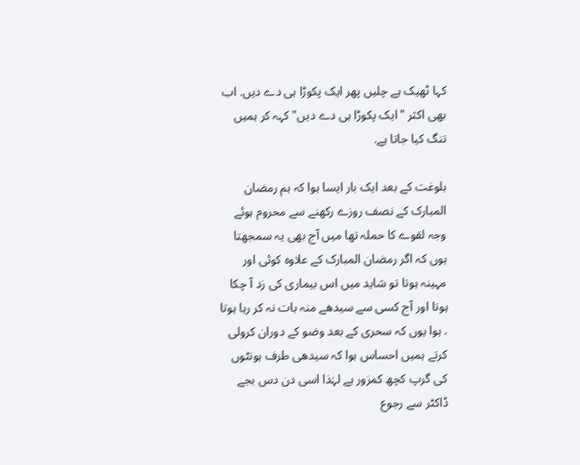کہا ٹھیک ہے چلیں پھر ایک پکوڑا ہی دے دیں. اب بھی اکثر "ایک پکوڑا ہی دے دیں" کہہ کر ہمیں تنگ کیا جاتا ہے.

بلوغت کے بعد ایک بار ایسا ہوا کہ ہم رمضان المبارک کے نصف روزے رکھنے سے محروم ہوئے وجہ لقوے کا حملہ تھا میں آج بھی یہ سمجھتا ہوں کہ اگر رمضان المبارک کے علاوہ کوئی اور مہینہ ہوتا تو شاید میں اس بیماری کی زد آ چکا ہوتا اور آج کسی سے سیدھے منہ بات نہ کر رہا ہوتا . ہوا یوں کہ سحری کے بعد وضو کے دوران کرولی کرتے ہمیں احساس ہوا کہ سیدھی طرف ہونٹوں کی گرپ کچھ کمزور ہے لہٰذا اسی دن دس بجے ڈاکٹر سے رجوع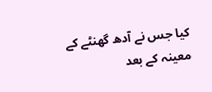کیا جس نے آدھ گھنٹے کے معینہ کے بعد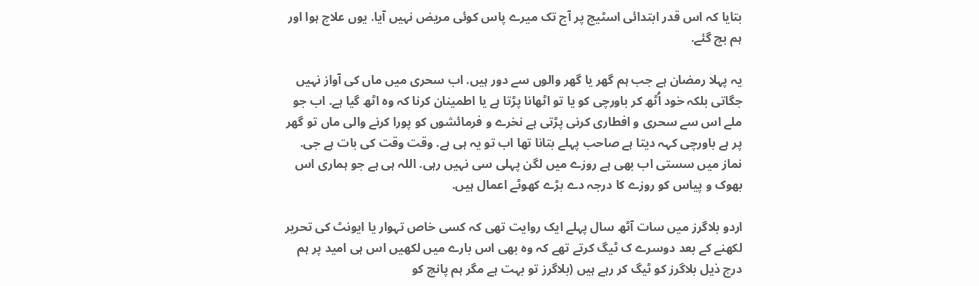بتایا کہ اس قدر ابتدائی اسٹیج پر آج تک میرے پاس کوئی مریض نہیں آیا. یوں علاج ہوا اور ہم بچ گئے.

یہ پہلا رمضان ہے جب ہم گھر یا گھر والوں سے دور ہیں. اب سحری میں ماں کی آواز نہیں جگاتی بلکہ خود اُٹھ کر باورچی کو یا تو اٹھانا پڑتا ہے یا اطمینان کرنا کہ وہ اٹھ گیا ہے. اب جو ملے اس سے سحری و افطاری کرنی پڑتی ہے نخرے و فرمائشوں کو پورا کرنے والی ماں تو گھر پر ہے باورچی کہہ دیتا ہے صاحب پہلے بتانا تھا اب تو یہ ہی ہے. وقت وقت کی بات ہے جی. نماز میں سستی اب بھی ہے روزے میں لگن پہلی سی نہیں رہی. اللہ ہی ہے جو ہماری اس بھوک و پیاس کو روزے کا درجہ دے بڑے کھوٹے اعمال ہیں.

اردو بلاگرز میں سات آٹھ سال پہلے ایک روایت تھی کہ کسی خاص تہوار یا ایونٹ کی تحریر لکھنے کے بعد دوسرے ک ٹیگ کرتے تھے کہ وہ بھی اس بارے میں لکھیں اس ہی امید پر ہم درج ذیل بلاگرز کو ٹیگ کر رہے ہیں (بلاگرز تو بہت ہے مگر ہم پانچ کو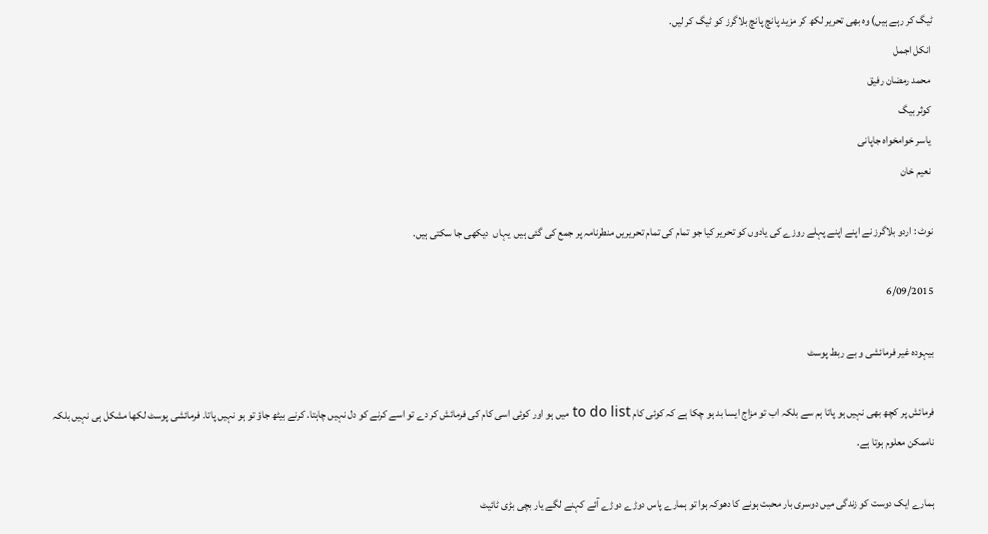ٹیگ کر رہے ہیں) وہ بھی تحریر لکھ کر مزید پانچ پانچ بلاگرز کو ٹیگ کر لیں.
 انکل اجمل
 محمد رمضان رفیق
 کوثر بیگ
 یاسر خوامخواہ جاپانی
 نعیم خان

نوٹ : اردو بلاگرز نے اپنے اپنے پہلے روزے کی یادوں کو تحریر کیا جو تمام کی تمام تحریریں منطرنامہ پر جمع کی گئی ہیں  یہاں  دیکھی جا سکتی ہیں.

6/09/2015

بیہودہ غیر فرمائشی و بے ربط پوسٹ

فرمائش پر کچھ بھی نہیں ہو پاتا ہم سے بلکہ اب تو مزاج ایسا بد ہو چکا ہے کہ کوئی کام to do list میں ہو اور کوئی اسی کام کی فرمائش کر دے تو اسے کرنے کو دل نہیں چاہتا. کرنے بیٹھ جاؤ تو ہو نہیں پاتا. فرمائشی پوسٹ لکھا مشکل ہی نہیں بلکہ ناممکن معلوم ہوتا ہے.

ہمارے ایک دوست کو زندگی میں دوسری بار محبت ہونے کا دھوکہ ہوا تو ہمارے پاس دوڑے دوڑے آئے کہنے لگے یار بچی بڑی ٹائیٹ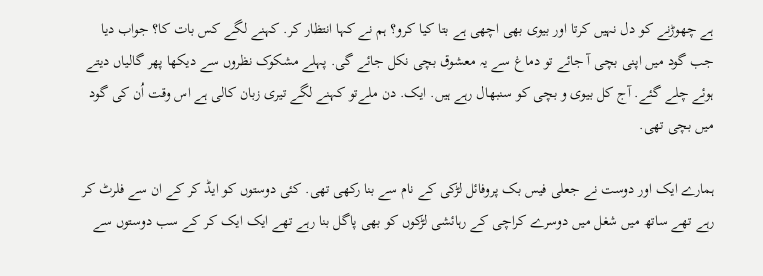ہے چھوڑنے کو دل نہیں کرتا اور بیوی بھی اچھی ہے بتا کیا کرو؟ ہم نے کہا انتظار کر. کہنے لگے کس بات کا؟ جواب دیا جب گود میں اپنی بچی آ جائے تو دماغ سے یہ معشوق بچی نکل جائے گی. پہلے مشکوک نظروں سے دیکھا پھر گالیاں دیتے ہوئے چلے گئے. آج کل بیوی و بچی کو سنبھال رہے ہیں. ایک. دن ملےتو کہنے لگے تیری زبان کالی ہے اس وقت اُن کی گود میں بچی تھی.

ہمارے ایک اور دوست نے جعلی فیس بک پروفائل لڑکی کے نام سے بنا رکھی تھی. کئی دوستوں کو ایڈ کر کے ان سے فلرٹ کر رہے تھے ساتھ میں شغل میں دوسرے کراچی کے رہائشی لڑکوں کو بھی پاگل بنا رہے تھے ایک ایک کر کے سب دوستوں سے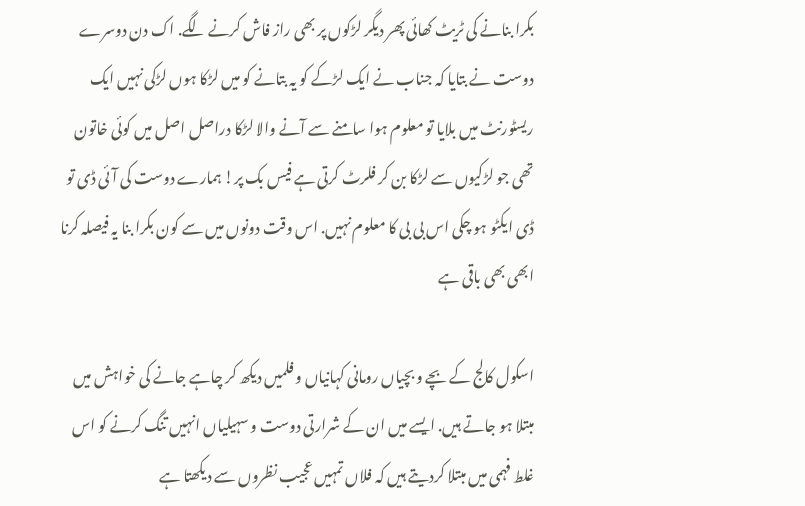بکرا بنانے کی ٹریٹ کھائی پھر دیگر لڑکوں پر بھی راز فاش کرنے لگے. اک دن دوسرے دوست نے بتایا کہ جناب نے ایک لڑکے کو یہ بتانے کو میں لڑکا ہوں لڑکی نہیں ایک ریسٹورنٹ میں بلایا تو معلوم ہوا سامنے سے آنے والا لڑکا دراصل اصل میں کوئی خاتون تھی جو لڑکیوں سے لڑکا بن کر فلرٹ کرتی ہے فیس بک پر! ہمارے دوست کی آئی ڈی تو ڈی ایکٹو ہو چکی اس بی بی کا معلوم نہیں. اس وقت دونوں میں سے کون بکرا بنا یہ فیصلہ کرنا ابھی بھی باقی ہے

اسکول کالج کے بچے و بچیاں رومانی کہانیاں و فلمیں دیکھ کر چاہے جانے کی خواہش میں مبتلا ہو جاتے ہیں. ایسے میں ان کے شرارتی دوست و سہیلیاں انہیں تنگ کرنے کو اس غلط فہمی میں مبتلا کردیتے ہیں کہ فلاں تمہیں عجیب نظروں سے دیکھتا ہے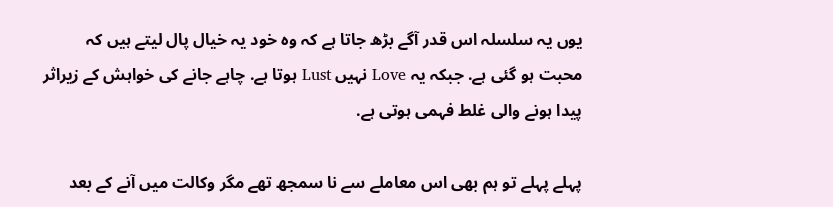یوں یہ سلسلہ اس قدر آگے بڑھ جاتا ہے کہ وہ خود یہ خیال پال لیتے ہیں کہ محبت ہو گئی ہے. جبکہ یہ Love نہیں Lust ہوتا ہے. چاہے جانے کی خواہش کے زیراثر پیدا ہونے والی غلط فہمی ہوتی ہے.

پہلے پہلے تو ہم بھی اس معاملے سے نا سمجھ تھے مگر وکالت میں آنے کے بعد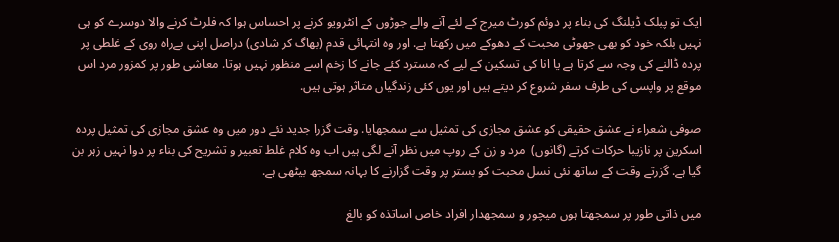ایک تو پبلک ڈیلنگ کی بناء پر دوئم کورٹ میرج کے لئے آنے والے جوڑوں کے انٹرویو کرنے پر احساس ہوا کہ فلرٹ کرنے والا دوسرے کو ہی نہیں بلکہ خود کو بھی جھوٹی محبت کے دھوکے میں رکھتا ہے. اور وہ انتہائی قدم (بھاگ کر شادی) دراصل اپنی بےراہ روی کے غلطی پر پردہ ڈالنے کی وجہ سے کرتا ہے یا انا کی تسکین کے لیے کہ مسترد کئے جانے کا زخم اسے منظور نہیں ہوتا. معاشی طور پر کمزور مرد اس موقع پر واپسی کی طرف سفر شروع کر دیتے ہیں اور یوں کئی زندگیاں متاثر ہوتی ہیں.

صوفی شعراء نے عشق حقیقی کو عشق مجازی کی تمثیل سے سمجھایا. وقت گزرا جدید نئے دور میں وہ عشق مجازی کی تمثیل پردہ اسکرین پر نازیبا حرکات کرتے (گانوں)  مرد و زن کے روپ میں نظر آنے لگی ہیں اب وہ کلام غلط تعبیر و تشریح کی بناء پر دوا نہیں زہر بن گیا ہے. گزرتے وقت کے ساتھ نئی نسل محبت کو بستر پر وقت گزارنے کا بہانہ سمجھ بیٹھی ہے.

میں ذاتی طور پر سمجھتا ہوں میچور و سمجھدار افراد خاص اساتذہ کو بالغ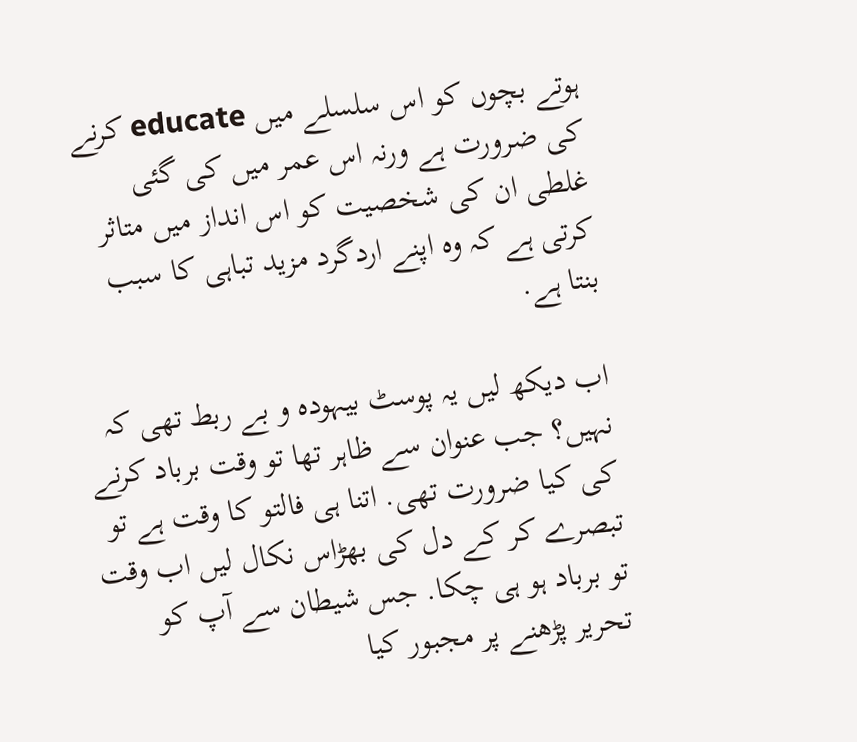ہوتے بچوں کو اس سلسلے میں educate کرنے کی ضرورت ہے ورنہ اس عمر میں کی گئی غلطی ان کی شخصیت کو اس انداز میں متاثر کرتی ہے کہ وہ اپنے اردگرد مزید تباہی کا سبب بنتا ہے.

اب دیکھ لیں یہ پوسٹ بیہودہ و بے ربط تھی کہ نہیں؟ جب عنوان سے ظاہر تھا تو وقت برباد کرنے کی کیا ضرورت تھی. اتنا ہی فالتو کا وقت ہے تو تبصرے کر کے دل کی بھڑاس نکال لیں اب وقت تو برباد ہو ہی چکا. جس شیطان سے آپ کو تحریر پڑھنے پر مجبور کیا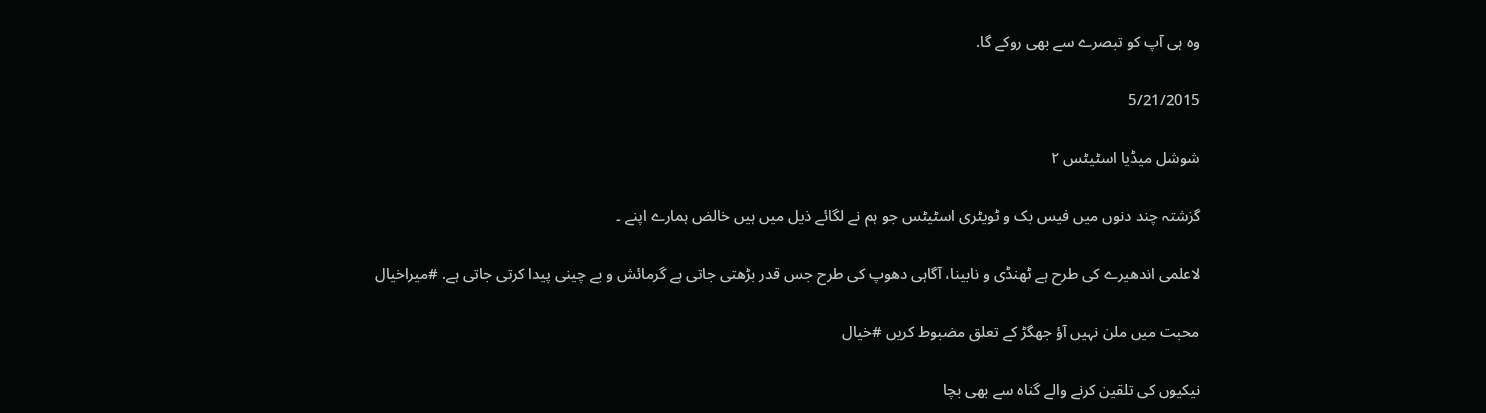وہ ہی آپ کو تبصرے سے بھی روکے گا.

5/21/2015

شوشل میڈیا اسٹیٹس ٢

گزشتہ چند دنوں میں فیس بک و ٹویٹری اسٹیٹس جو ہم نے لگائے ذیل میں ہیں خالض ہمارے اپنے ۔

لاعلمی اندھیرے کی طرح ہے ٹھنڈی و نابینا، آگاہی دھوپ کی طرح جس قدر بڑھتی جاتی ہے گرمائش و بے چینی پیدا کرتی جاتی ہے. #میراخیال

محبت میں ملن نہیں آؤ جھگڑ کے تعلق مضبوط کریں #خیال

نیکیوں کی تلقین کرنے والے گناہ سے بھی بچا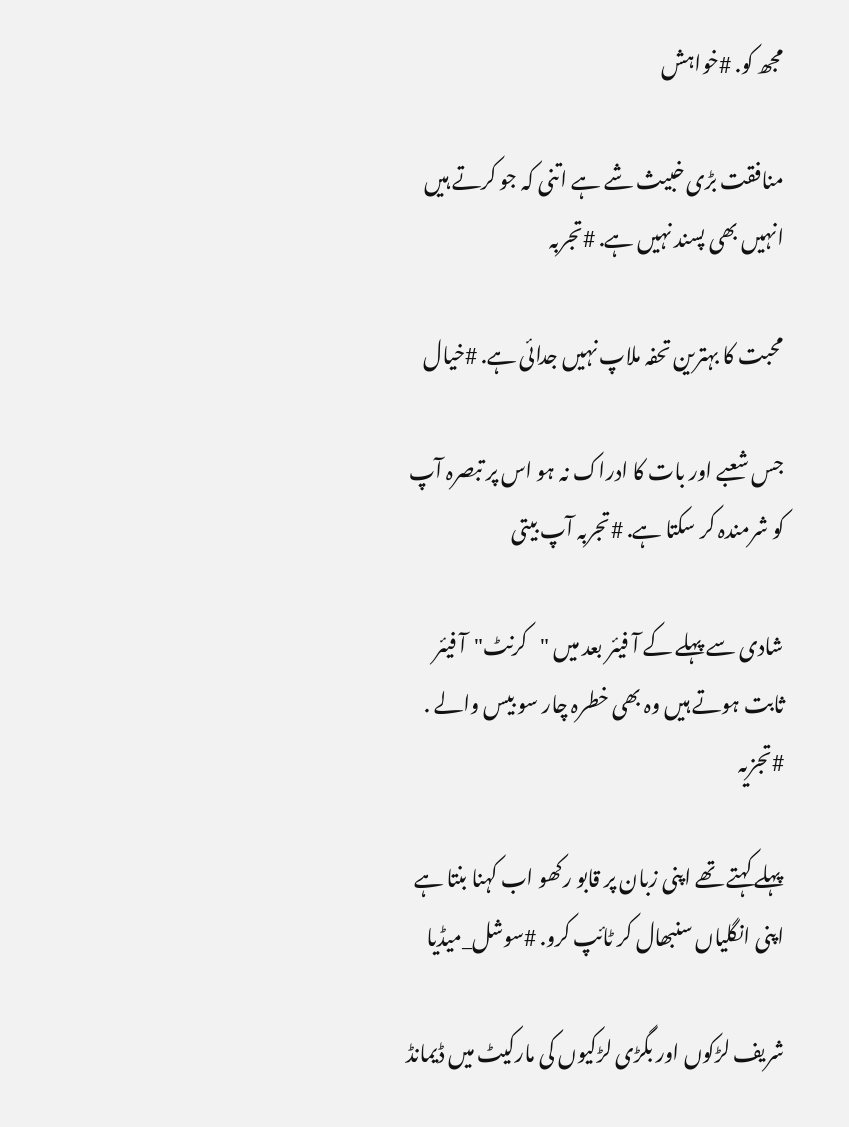مجھ کو. #خواہش

منافقت بڑی خبیث شے ہے اتنی کہ جو کرتے ہیں انہیں بھی پسند نہیں ہے. #تجربہ

محبت کا بہترین تحفہ ملاپ نہیں جدائی ہے. #خیال

جس شعبے اور بات کا ادراک نہ ہو اس پر تبصرہ آپ کو شرمندہ کر سکتا ہے. #تجربہ آپ بیتی

شادی سے پہلے کے آ فیئر بعد میں "کرنٹ"  آ فیئر ثابت ہوتے ہیں وہ بھی خطرہ چار سو بیس والے . #تجزیہ

پہلے کہتے تھے اپنی زبان پر قابو رکھو اب کہنا بنتا ہے اپنی انگلیاں سنبھال کر ٹائپ کرو. #سوشل_میڈیا

شریف لڑکوں اور بگڑی لڑکیوں کی مارکیٹ میں ڈیمانڈ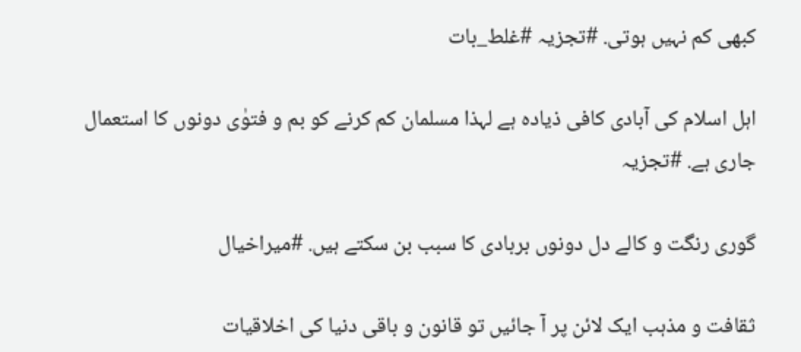کبھی کم نہیں ہوتی. #تجزیہ #غلط_بات

اہل اسلام کی آبادی کافی ذیادہ ہے لہذا مسلمان کم کرنے کو بم و فتوٰی دونوں کا استعمال جاری ہے. #تجزیہ

گوری رنگت و کالے دل دونوں بربادی کا سبب بن سکتے ہیں. #میراخیال

ثقافت و مذہب ایک لائن پر آ جائیں تو قانون و باقی دنیا کی اخلاقیات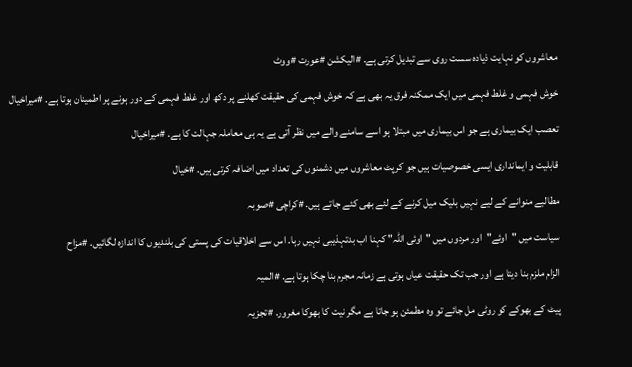معاشروں کو نہایت ذیادہ سست روی سے تبدیل کرتی ہے. #الیکشن #عورت #ووٹ

خوش فہمی و غلط فہمی میں ایک ممکنہ فرق یہ بھی ہے کہ خوش فہمی کی حقیقت کھلنے پر دکھ اور غلط فہمی کے دور ہونے پر اطمینان ہوتا ہے. #میراخیال

تعصب ایک بیماری ہے جو اس بیماری میں مبتلا ہو اسے سامنے والے میں نظر آتی ہے یہ ہی معاملہ جہالت کا ہے. #میراخیال

قابلیت و ایمانداری ایسی خصوصیات ہیں جو کرپٹ معاشروں میں دشمنوں کی تعداد میں اضافہ کرتی ہیں. #خیال

مطالبے منوانے کے لیے نہیں بلیک میل کرنے کے لئے بھی کئے جاتے ہیں. #کراچی #صوبہ

سیاست میں "اوئے"  اور مردوں میں "اوئی اللہ" کہنا اب بدتہذیبی نہیں رہا. اس سے اخلاقیات کی پستی کی بلندیوں کا اندازہ لگائیں. #مزاح

الزام ملزم بنا دیتا ہے اور جب تک حقیقت عیاں ہوتی ہے زمانہ مجرم بنا چکا ہوتا ہے. #المیہ

پیٹ کے بھوکے کو روٹی مل جائے تو وہ مطمئن ہو جاتا ہے مگر نیت کا بھوکا مغرور. #تجزیہ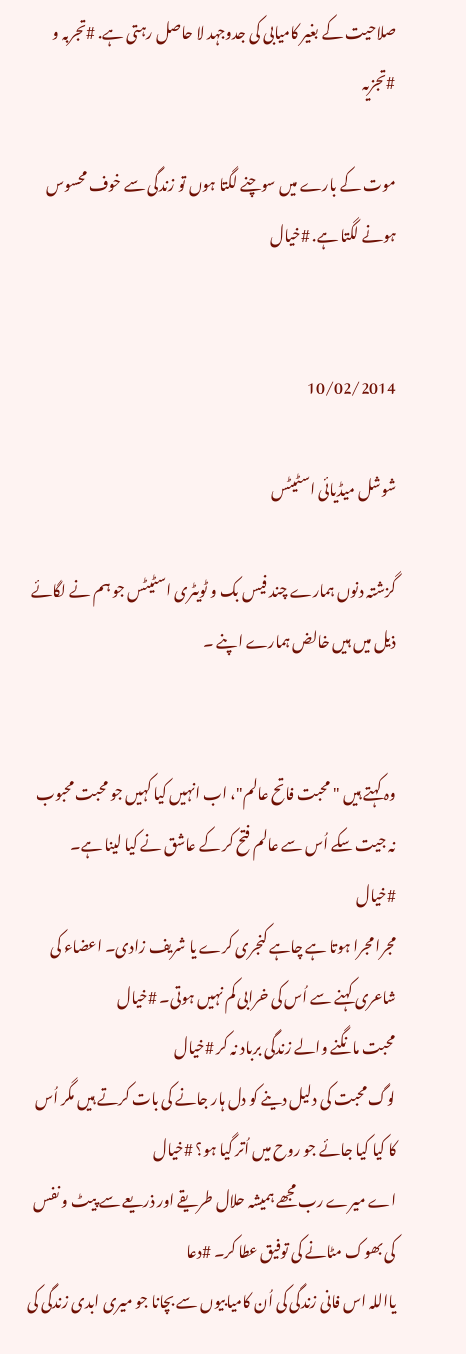صلاحیت کے بغیر کامیابی کی جدوجہد لا حاصل رہتی ہے. #تجربہ و #تجزیہ

موت کے بارے میں سوچنے لگتا ہوں تو زندگی سے خوف محسوس ہونے لگتا ہے. #خیال


10/02/2014

شوشل میڈیائی اسٹیٹس

گزشتہ دنوں ہمارے چند فیس بک و ٹویٹری اسٹیٹس جو ہم نے لگائے ذیل میں ہیں خالض ہمارے اپنے ۔


وہ کہتے ہیں "محبت فاتح عالم"، اب انہیں کیا کہیں جو محبت محبوب نہ جیت سکے اُس سے عالم فتح کر کے عاشق نے کیا لینا ہے۔ #خیال
مجرا مجرا ہوتا ہے چاہے کنجری کرے یا شریف زادی۔ اعضاء کی شاعری کہنے سے اُس کی خرابی کم نہیں ہوتی۔ #خیال
محبت مانگنے والے زندگی برباد نہ کر #خیال
لوگ محبت کی دلیل دینے کو دل ہار جانے کی بات کرتے ہیں مگر اُس کا کیا کیا جائے جو روح میں اُتر گیا ہو؟ #خیال
اے میرے رب مجھے ہمیشہ حلال طریقے اور ذریعے سے پیٹ و نفس کی بھوک مٹانے کی توفیق عطا کر۔ #دعا
یااللہ اس فانی زندگی کی اُن کامیابیوں سے بچانا جو میری ابدی زندگی کی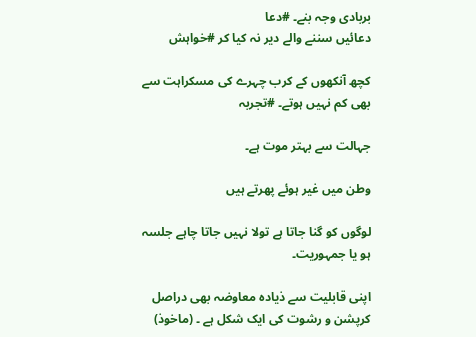بربادی وجہ بنے۔ #دعا
دعائیں سننے والے دیر نہ کیا کر #خواہش

کچھ آنکھوں کے کرب چہرے کی مسکراہت سے بھی کم نہیں ہوتے۔ #تجربہ

جہالت سے بہتر موت ہے۔

وطن میں غیر ہوئے پھرتے ہیں

لوگوں کو گنا جاتا ہے تولا نہیں جاتا چاہے جلسہ ہو یا جمہوریت۔

اپنی قابلیت سے ذیادہ معاوضہ بھی دراصل کرپشن و رشوت کی ایک شکل ہے ۔ (ماخوذ)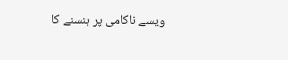ویسے ناکامی پر ہنسنے کا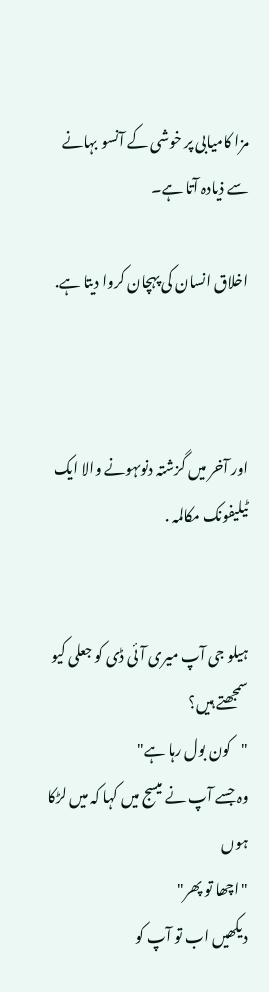مزا کامیابی پر خوشی کے آنسو بہانے سے ذیادہ آتا ہے۔

اخلاق انسان کی پہچان کروا دیتا ہے.



اور آخر میں گزشتہ دنوںہونے والا ایک ٹیلیفونک مکالمہ .


ہیلو جی آپ میری آئی ڈی کو جعلی کیو سمجھتے ہیں؟
"کون بول رہا ہے"
وہ جسے آپ نے میسج میں کہا کہ میں لڑکا ہوں
"اچھا تو پھر"
دیکھیں اب تو آپ کو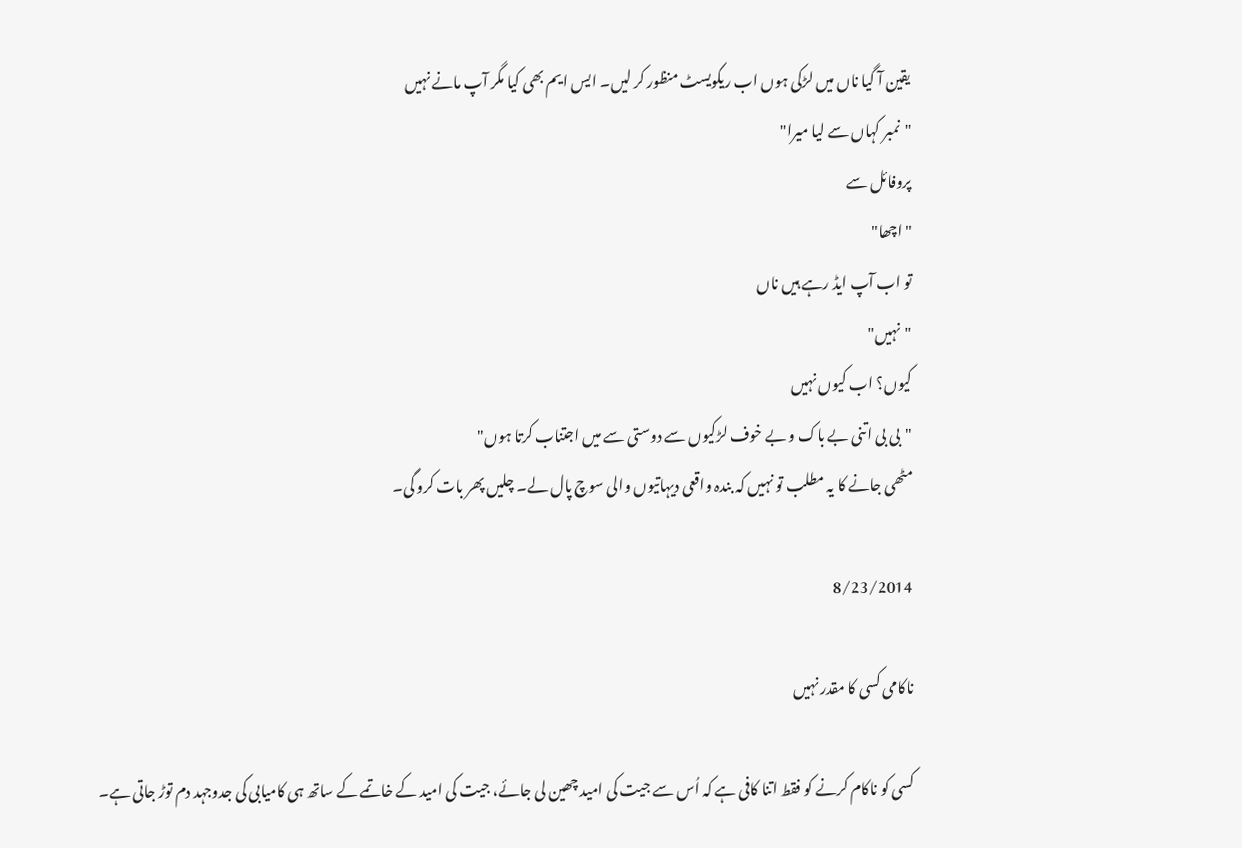یقین آ گیا ناں میں لڑکی ہوں اب ریکویسٹ منظور کر لیں۔ ایس ایم بھی کیا مگر آپ مانے نہیں
"نمبر کہاں سے لیا میرا"
پروفائل سے
"اچھا"
تو اب آپ ایڈ رہے ہیں ناں
"نہیں"
کیوں؟ اب کیوں نہیں
"بی بی اتنی بے باک و بے خوف لڑکیوں سے دوستی سے میں اجتناب کرتا ہوں"
مٹھی جانے کا یہ مطلب تو نہیں کہ بندہ واقعی دیہاتیوں والی سوچ پال لے۔ چلیں پھر بات کرو گی۔

8/23/2014

ناکامی کسی کا مقدر نہیں

کسی کو ناکام کرنے کو فقط اتنا کافی ہے کہ اُس سے جیت کی امید چھین لی جائے، جیت کی امید کے خاتمے کے ساتھ ہی کامیابی کی جدوجہد دم توڑ جاتی ہے۔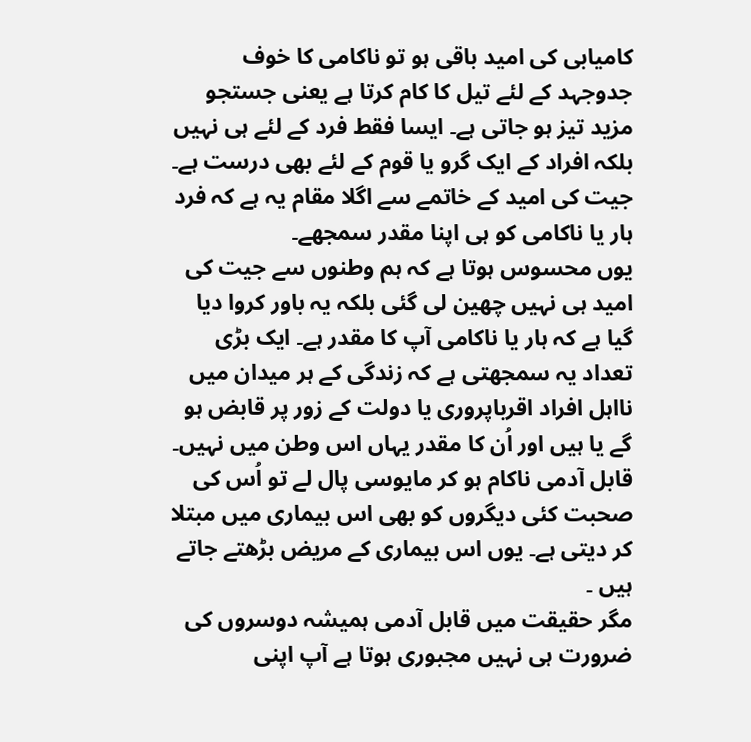کامیابی کی امید باقی ہو تو ناکامی کا خوف جدوجہد کے لئے تیل کا کام کرتا ہے یعنی جستجو مزید تیز ہو جاتی ہے۔ ایسا فقط فرد کے لئے ہی نہیں بلکہ افراد کے ایک گرو یا قوم کے لئے بھی درست ہے۔ جیت کی امید کے خاتمے سے اگلا مقام یہ ہے کہ فرد ہار یا ناکامی کو ہی اپنا مقدر سمجھے۔
یوں محسوس ہوتا ہے کہ ہم وطنوں سے جیت کی امید ہی نہیں چھین لی گئی بلکہ یہ باور کروا دیا گیا ہے کہ ہار یا ناکامی آپ کا مقدر ہے۔ ایک بڑی تعداد یہ سمجھتی ہے کہ زندگی کے ہر میدان میں نااہل افراد اقرباپروری یا دولت کے زور پر قابض ہو گے یا ہیں اور اُن کا مقدر یہاں اس وطن میں نہیں۔ قابل آدمی ناکام ہو کر مایوسی پال لے تو اُس کی صحبت کئی دیگروں کو بھی اس بیماری میں مبتلا کر دیتی ہے۔ یوں اس بیماری کے مریض بڑھتے جاتے ہیں ۔
مگر حقیقت میں قابل آدمی ہمیشہ دوسروں کی ضرورت ہی نہیں مجبوری ہوتا ہے آپ اپنی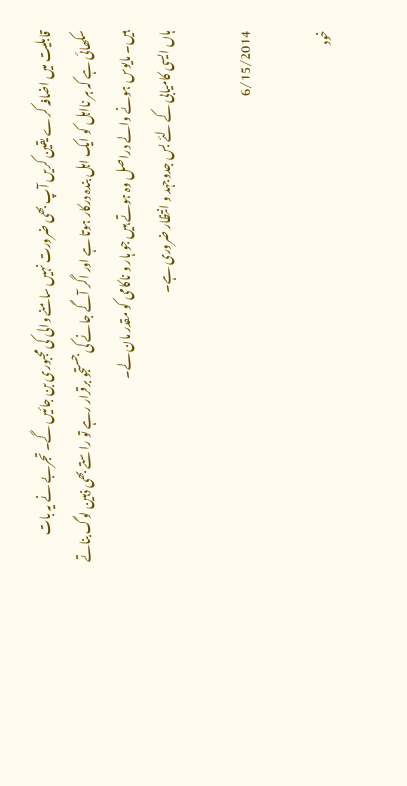قابلیت میں اضافہ کرے یقین کریں آپ بھی ضرورت نہیں سامنے والی کی مجبوری بن جائیں گے۔ تجربے نے یہ بات سکھائی ہے کہ ہر نااہل کو ایک اہل بندہ درکار ہوتا ہے اور اگر آگے جانے کی جستجو برقرار رہے تو راستے بھی ذہین لوگ بناتے ہیں۔ مایوس ہونے والے دراصل وہ ہوتے ہیں جو ہار و ناکامی کو مقدر مان لے۔
ہاں ایسی کامیابی کے لئے بس جدوجہد و انتظار ضروری ہے۔

6/15/2014

خود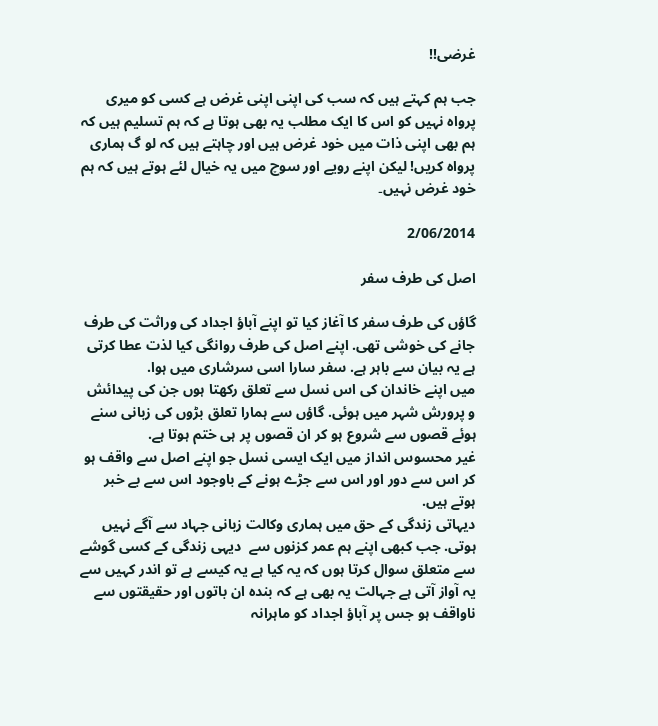غرضی!!

جب ہم کہتے ہیں کہ سب کی اپنی اپنی غرض ہے کسی کو میری پرواہ نہیں کو اس کا ایک مطلب یہ بھی ہوتا ہے کہ ہم تسلیم ہیں کہ ہم بھی اپنی ذات میں خود غرض ہیں اور چاہتے ہیں کہ لو گ ہماری پرواہ کریں! لیکن اپنے رویے اور سوچ میں یہ خیال لئے ہوتے ہیں کہ ہم خود غرض نہیں۔

2/06/2014

اصل کی طرف سفر

گاؤں کی طرف سفر کا آغاز کیا تو اپنے آباؤ اجداد کی وراثت کی طرف جانے کی خوشی تھی. اپنے اصل کی طرف روانگی کیا لذت عطا کرتی ہے یہ بیان سے باہر ہے. سفر سارا اسی سرشاری میں ہوا.
میں اپنے خاندان کی اس نسل سے تعلق رکھتا ہوں جن کی پیدائش و پرورش شہر میں ہوئی. گاؤں سے ہمارا تعلق بڑوں کی زبانی سنے ہوئے قصوں سے شروع ہو کر ان قصوں پر ہی ختم ہوتا ہے.
غیر محسوس انداز میں ایک ایسی نسل جو اپنے اصل سے واقف ہو کر اس سے دور اور اس سے جڑے ہونے کے باوجود اس سے بے خبر ہوتے ہیں.
دیہاتی زندگی کے حق میں ہماری وکالت زبانی جہاد سے آگے نہیں ہوتی. جب کبھی اپنے ہم عمر کزنوں سے  دیہی زندگی کے کسی گوشے سے متعلق سوال کرتا ہوں کہ یہ کیا ہے یہ کیسے ہے تو اندر کہیں سے یہ آواز آتی ہے جہالت یہ بھی ہے کہ بندہ ان باتوں اور حقیقتوں سے ناواقف ہو جس پر آباؤ اجداد کو ماہرانہ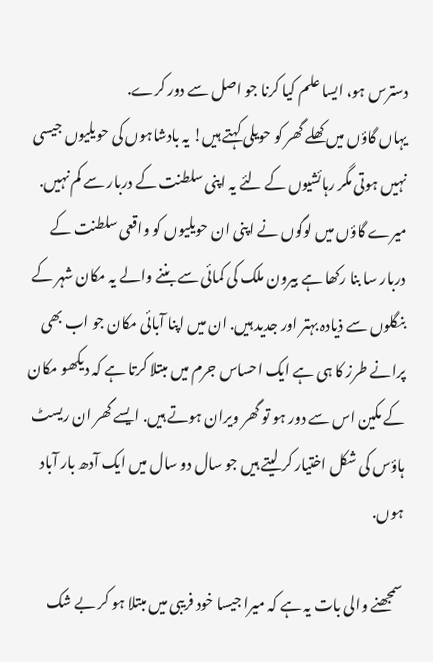دسترس ہو، ایسا علم کیا کرنا جو اصل سے دور کرے.
یہاں گاؤں میں کھلے گھر کو حویلی کہتے ہیں! یہ بادشاہوں کی حویلیوں جیسی نہیں ہوتی مگر رہائشیوں کے لئے یہ اپنی سلطنت کے دربار سے کم نہیں. میرے گاؤں میں لوگوں نے اپنی ان حویلیوں کو واقعی سلطنت کے دربار سا بنا رکھا ہے بیرون ملک کی کمائی سے بننے والے یہ مکان شہر کے بنگلوں سے ذیادہ بہتر اور جدید ہیں. ان میں اپنا آبائی مکان جو اب بھی پرانے طرز کا ہی ہے ایک احساس جرم میں مبتلا کرتا ہے کہ دیکھو مکان کے مکین اس سے دور ہو تو گھر ویران ہوتے ہیں. ایسے گھر ان ریسٹ ہاؤس کی شکل اختیار کر لیتے ہیں جو سال دو سال میں ایک آدھ بار آباد ہوں.

سمجھنے والی بات یہ ہے کہ میرا جیسا خود فریبی میں مبتلا ہو کر بے شک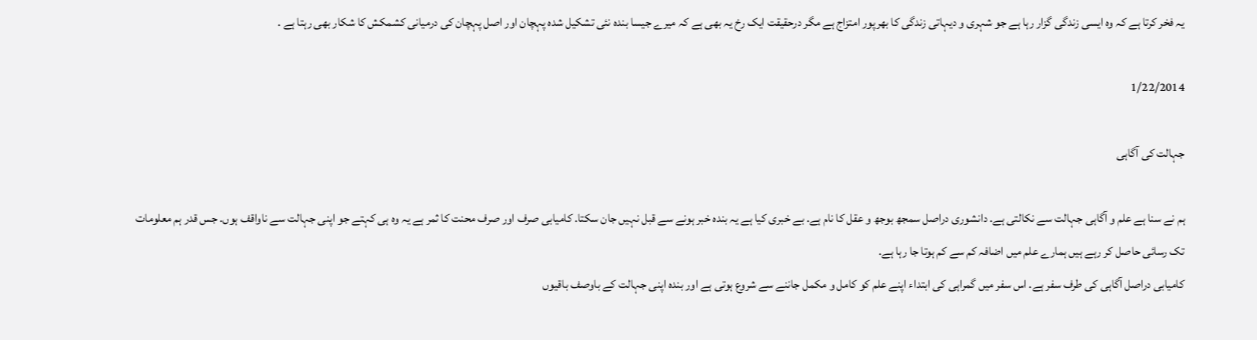یہ فخر کرتا ہے کہ وہ ایسی زندگی گزار رہا ہے جو شہری و دیہاتی زندگی کا بھرپور امتزاج ہے مگر درحقیقت ایک رخ یہ بھی ہے کہ میرے جیسا بندہ نئی تشکیل شدہ پہچان اور اصل پہچان کی درمیانی کشمکش کا شکار بھی رہتا ہے .

1/22/2014

جہالت کی آگاہی

ہم نے سنا ہے علم و آگاہی جہالت سے نکالتی ہے. دانشوری دراصل سمجھ بوجھ و عقل کا نام ہے. بے خبری کیا ہے یہ بندہ خبر ہونے سے قبل نہیں جان سکتا. کامیابی صرف اور صرف محنت کا ثمر ہے یہ وہ ہی کہتے جو اپنی جہالت سے ناواقف ہوں. جس قدر ہم معلومات تک رسائی حاصل کر رہے ہیں ہمارے علم میں اضافہ کم سے کم ہوتا جا رہا ہے.
کامیابی دراصل آگاہی کی طرف سفر ہے. اس سفر میں گمراہی کی ابتداء اپنے علم کو کامل و مکمل جاننے سے شروع ہوتی ہے اور بندہ اپنی جہالت کے باوصف باقیوں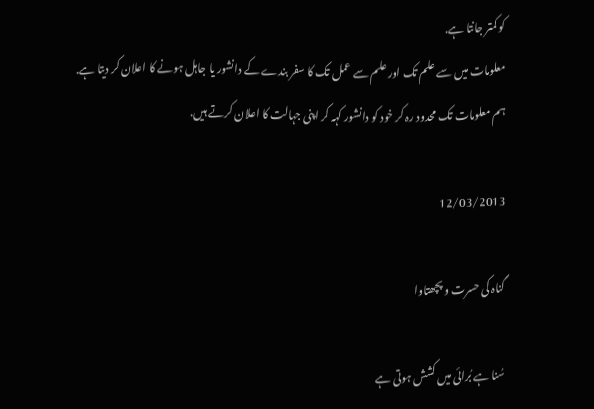کو کمتر جانتا ہے.
معلومات میں سے علم تک اور علم سے عمل تک کا سفر بندے کے دانشور یا جاہل ہونے کا اعلان کر دیتا ہے.
ہم معلومات تک محدود رہ کر خود کو دانشور کہہ کر اپنی جہالت کا اعلان کرتے ہیں.

12/03/2013

گناہ کی حسرت و پچھتاوا

سُنا ہے بُرائی میں کشش ہوتی ہے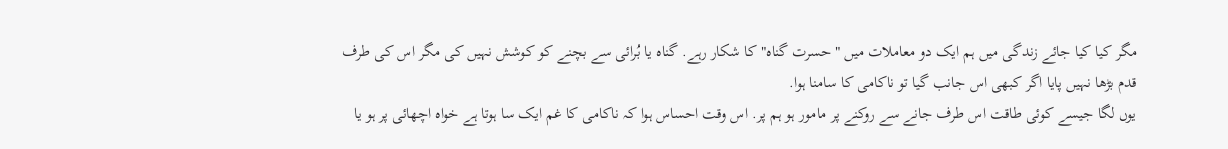مگر کیا کیا جائے زندگی میں ہم ایک دو معاملات میں "حسرت گناہ" کا شکار رہے. گناہ یا بُرائی سے بچنے کو کوشش نہیں کی مگر اس کی طرف قدم بڑھا نہیں پایا اگر کبھی اس جانب گیا تو ناکامی کا سامنا ہوا.
یوں لگا جیسے کوئی طاقت اس طرف جانے سے روکنے پر مامور ہو ہم پر. اس وقت احساس ہوا کہ ناکامی کا غم ایک سا ہوتا ہے خواہ اچھائی پر ہو یا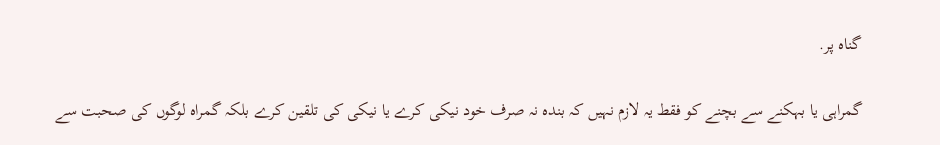گناہ پر.

گمراہی یا بہکنے سے بچنے کو فقط یہ لازم نہیں کہ بندہ نہ صرف خود نیکی کرے یا نیکی کی تلقین کرے بلکہ گمراہ لوگوں کی صحبت سے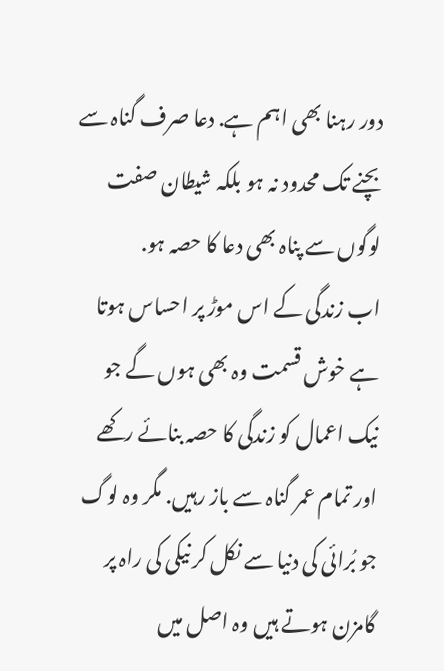دور رہنا بھی اہم ہے. دعا صرف گناہ سے بچنے تک محدود نہ ہو بلکہ شیطان صفت لوگوں سے پناہ بھی دعا کا حصہ ہو.
اب زندگی کے اس موڑ پر احساس ہوتا ہے خوش قسمت وہ بھی ہوں گے جو نیک اعمال کو زندگی کا حصہ بنائے رکھے اور تمام عمر گناہ سے باز رہیں. مگر وہ لوگ جو بُرائی کی دنیا سے نکل کر نیکی کی راہ پر گامزن ہوتے ہیں وہ اصل میں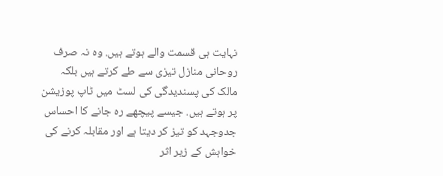نہایت ہی قسمت والے ہوتے ہیں. وہ نہ صرف روحانی منازل تیزی سے طے کرتے ہیں بلکہ مالک کی پسندیدگی کی لسٹ میں ٹاپ پوزیشن پر ہوتے ہیں. جیسے پیچھے رہ جانے کا احساس جدوجہد کو تیز کر دیتا ہے اور مقابلہ کرنے کی خواہش کے زیر اثر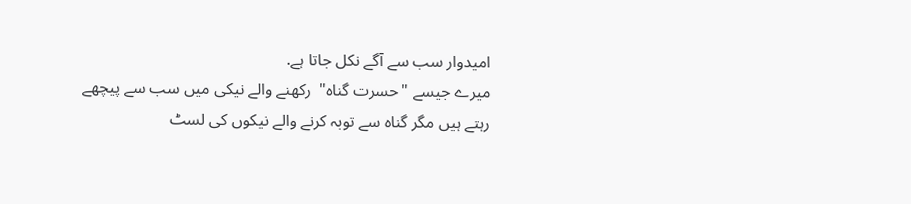امیدوار سب سے آگے نکل جاتا ہے.
میرے جیسے "حسرت گناہ"  رکھنے والے نیکی میں سب سے پیچھے رہتے ہیں مگر گناہ سے توبہ کرنے والے نیکوں کی لسٹ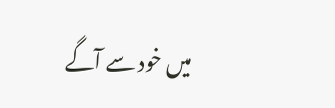میں خود سے آگے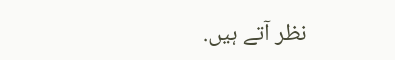نظر آتے ہیں.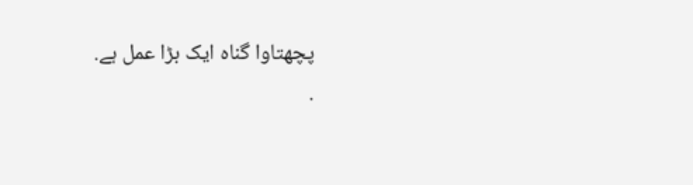پچھتاوا گناہ ایک بڑا عمل ہے.
.